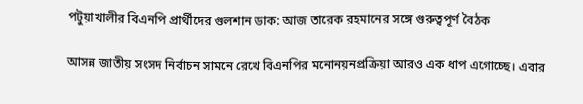পটুয়াখালীর বিএনপি প্রার্থীদের গুলশান ডাক: আজ তারেক রহমানের সঙ্গে গুরুত্বপূর্ণ বৈঠক

আসন্ন জাতীয় সংসদ নির্বাচন সামনে রেখে বিএনপির মনোনয়নপ্রক্রিয়া আরও এক ধাপ এগোচ্ছে। এবার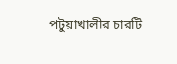পটুয়াখালীর চারটি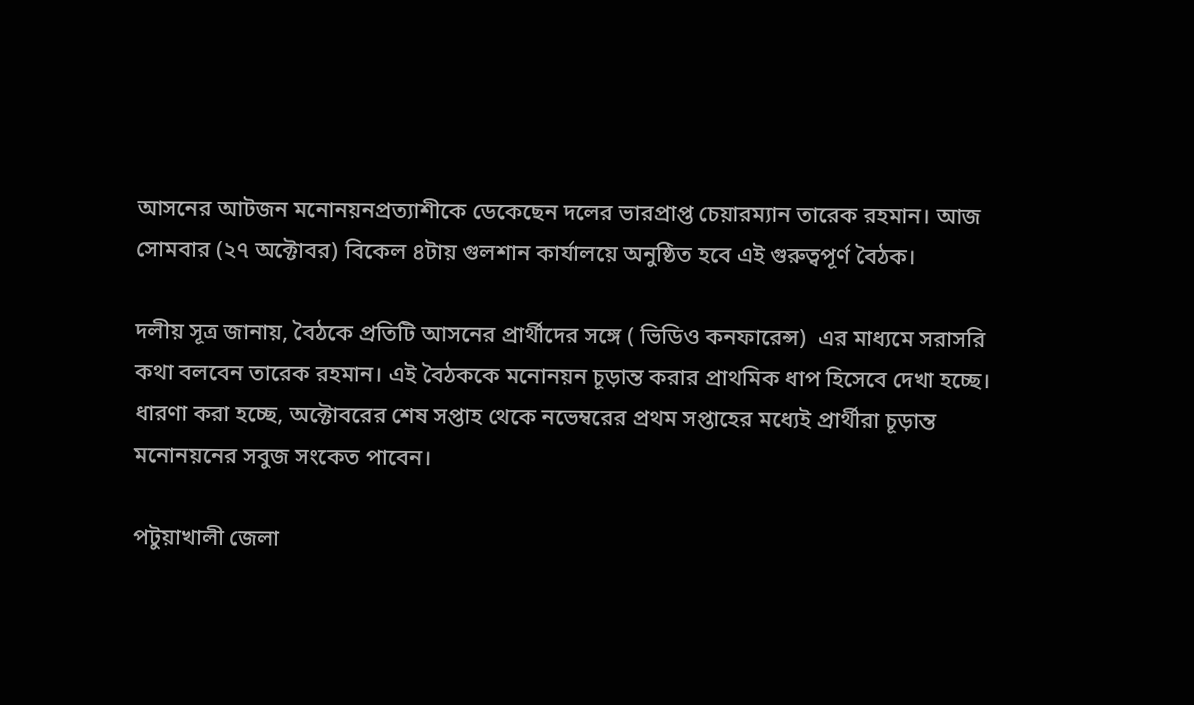আসনের আটজন মনোনয়নপ্রত্যাশীকে ডেকেছেন দলের ভারপ্রাপ্ত চেয়ারম্যান তারেক রহমান। আজ সোমবার (২৭ অক্টোবর) বিকেল ৪টায় গুলশান কার্যালয়ে অনুষ্ঠিত হবে এই গুরুত্বপূর্ণ বৈঠক।

দলীয় সূত্র জানায়, বৈঠকে প্রতিটি আসনের প্রার্থীদের সঙ্গে ( ভিডিও কনফারেন্স)  এর মাধ্যমে সরাসরি কথা বলবেন তারেক রহমান। এই বৈঠককে মনোনয়ন চূড়ান্ত করার প্রাথমিক ধাপ হিসেবে দেখা হচ্ছে। ধারণা করা হচ্ছে, অক্টোবরের শেষ সপ্তাহ থেকে নভেম্বরের প্রথম সপ্তাহের মধ্যেই প্রার্থীরা চূড়ান্ত মনোনয়নের সবুজ সংকেত পাবেন।

পটুয়াখালী জেলা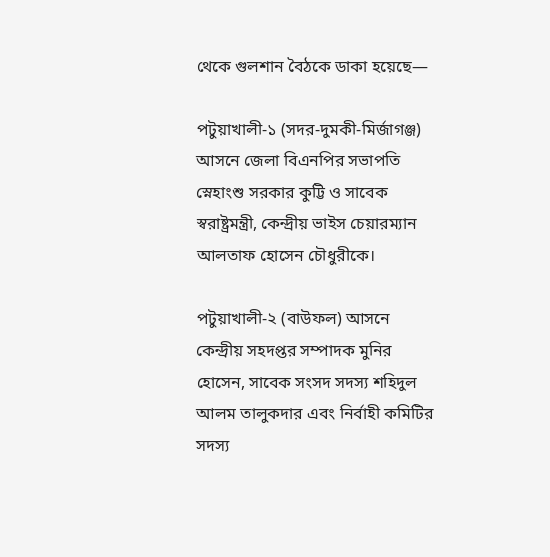থেকে গুলশান বৈঠকে ডাকা হয়েছে—

পটুয়াখালী-১ (সদর-দুমকী-মির্জাগঞ্জ) আসনে জেলা বিএনপির সভাপতি স্নেহাংশু সরকার কুট্টি ও সাবেক স্বরাষ্ট্রমন্ত্রী, কেন্দ্রীয় ভাইস চেয়ারম্যান আলতাফ হোসেন চৌধুরীকে।

পটুয়াখালী-২ (বাউফল) আসনে কেন্দ্রীয় সহদপ্তর সম্পাদক মুনির হোসেন, সাবেক সংসদ সদস্য শহিদুল আলম তালুকদার এবং নির্বাহী কমিটির সদস্য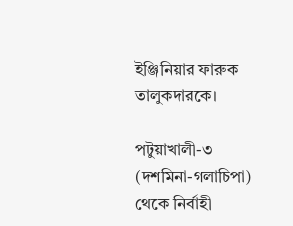ইঞ্জিনিয়ার ফারুক তালুকদারকে।

পটুয়াখালী-৩ (দশমিনা-গলাচিপা) থেকে নির্বাহী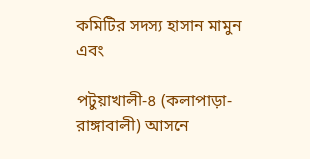কমিটির সদস্য হাসান মামুন এবং

পটুয়াখালী-৪ (কলাপাড়া-রাঙ্গাবালী) আসনে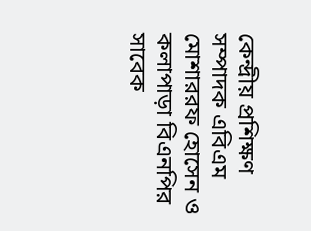কেন্দ্রীয় প্রশিক্ষণ সম্পাদক এবিএম মোশাররফ হোসেন ও কলাপাড়া বিএনপির সাবেক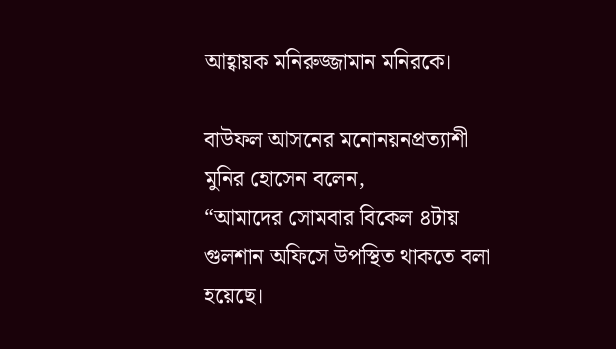আহ্বায়ক মনিরুজ্জামান মনিরকে।

বাউফল আসনের মনোনয়নপ্রত্যাশী মুনির হোসেন বলেন,
“আমাদের সোমবার বিকেল ৪টায় গুলশান অফিসে উপস্থিত থাকতে বলা হয়েছে।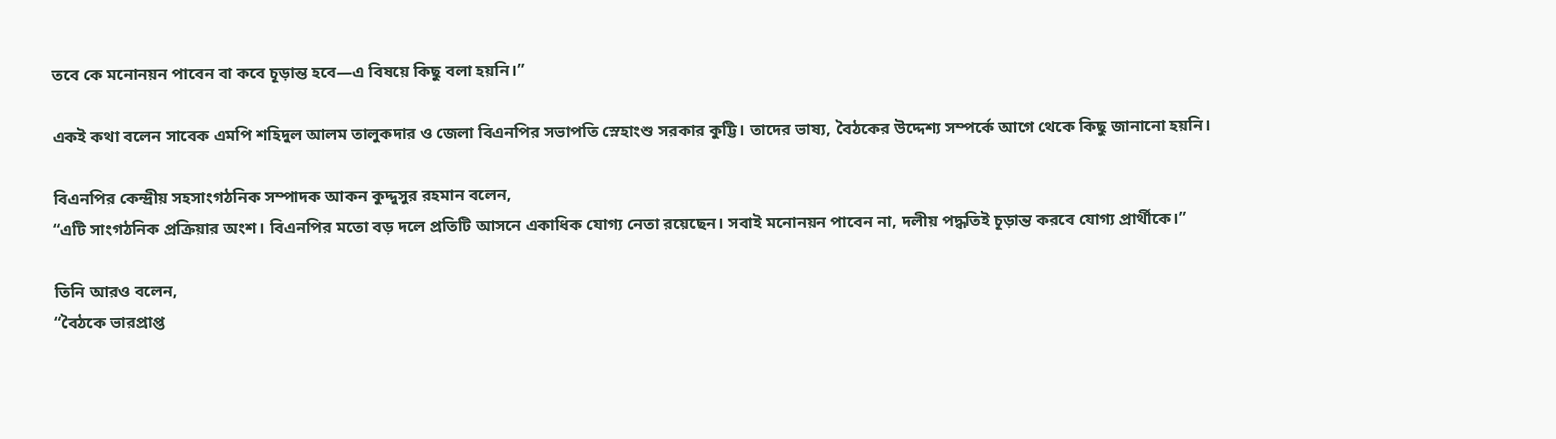তবে কে মনোনয়ন পাবেন বা কবে চূড়ান্ত হবে—এ বিষয়ে কিছু বলা হয়নি।”

একই কথা বলেন সাবেক এমপি শহিদুল আলম তালুকদার ও জেলা বিএনপির সভাপতি স্নেহাংশু সরকার কুট্টি। তাদের ভাষ্য, বৈঠকের উদ্দেশ্য সম্পর্কে আগে থেকে কিছু জানানো হয়নি।

বিএনপির কেন্দ্রীয় সহসাংগঠনিক সম্পাদক আকন কুদ্দুসুর রহমান বলেন,
“এটি সাংগঠনিক প্রক্রিয়ার অংশ। বিএনপির মতো বড় দলে প্রতিটি আসনে একাধিক যোগ্য নেতা রয়েছেন। সবাই মনোনয়ন পাবেন না, দলীয় পদ্ধতিই চূড়ান্ত করবে যোগ্য প্রার্থীকে।”

তিনি আরও বলেন,
“বৈঠকে ভারপ্রাপ্ত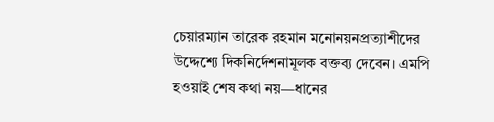চেয়ারম্যান তারেক রহমান মনোনয়নপ্রত্যাশীদের উদ্দেশ্যে দিকনির্দেশনামূলক বক্তব্য দেবেন। এমপি হওয়াই শেষ কথা নয়—ধানের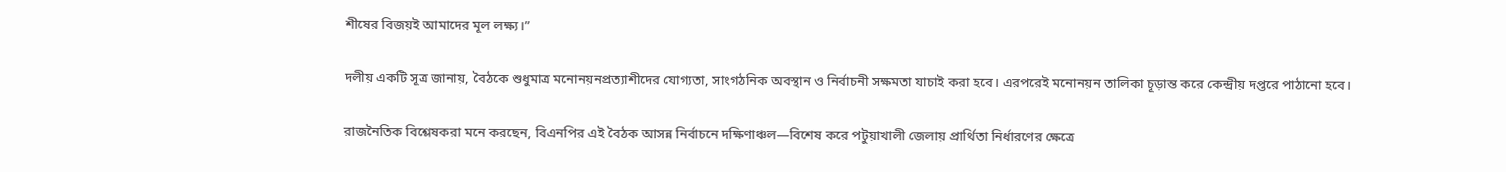শীষের বিজয়ই আমাদের মূল লক্ষ্য।”

দলীয় একটি সূত্র জানায়, বৈঠকে শুধুমাত্র মনোনয়নপ্রত্যাশীদের যোগ্যতা, সাংগঠনিক অবস্থান ও নির্বাচনী সক্ষমতা যাচাই করা হবে। এরপরেই মনোনয়ন তালিকা চূড়ান্ত করে কেন্দ্রীয় দপ্তরে পাঠানো হবে।

রাজনৈতিক বিশ্লেষকরা মনে করছেন, বিএনপির এই বৈঠক আসন্ন নির্বাচনে দক্ষিণাঞ্চল—বিশেষ করে পটুয়াখালী জেলায় প্রার্থিতা নির্ধারণের ক্ষেত্রে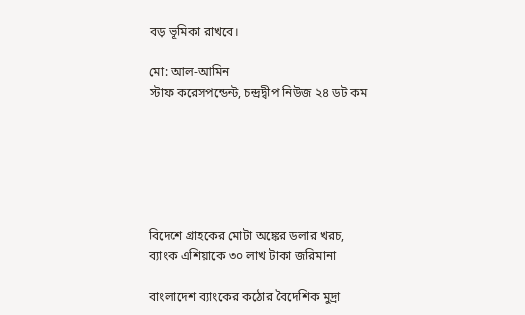বড় ভূমিকা রাখবে।

মো: আল-আমিন
স্টাফ করেসপন্ডেন্ট, চন্দ্রদ্বীপ নিউজ ২৪ ডট কম






বিদেশে গ্রাহকের মোটা অঙ্কের ডলার খরচ, ব্যাংক এশিয়াকে ৩০ লাখ টাকা জরিমানা

বাংলাদেশ ব্যাংকের কঠোর বৈদেশিক মুদ্রা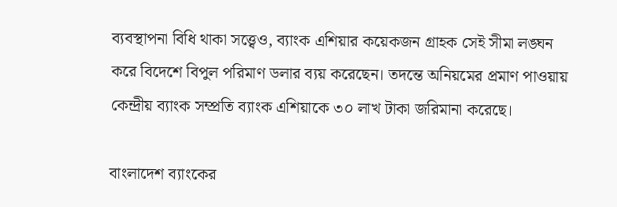ব্যবস্থাপনা বিধি থাকা সত্ত্বেও, ব্যাংক এশিয়ার কয়েকজন গ্রাহক সেই সীমা লঙ্ঘন করে বিদেশে বিপুল পরিমাণ ডলার ব্যয় করেছেন। তদন্তে অনিয়মের প্রমাণ পাওয়ায় কেন্দ্রীয় ব্যাংক সম্প্রতি ব্যাংক এশিয়াকে ৩০ লাখ টাকা জরিমানা করেছে।

বাংলাদেশ ব্যাংকের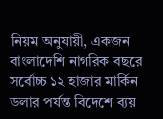নিয়ম অনুযায়ী, একজন বাংলাদেশি নাগরিক বছরে সর্বোচ্চ ১২ হাজার মার্কিন ডলার পর্যন্ত বিদেশে ব্যয়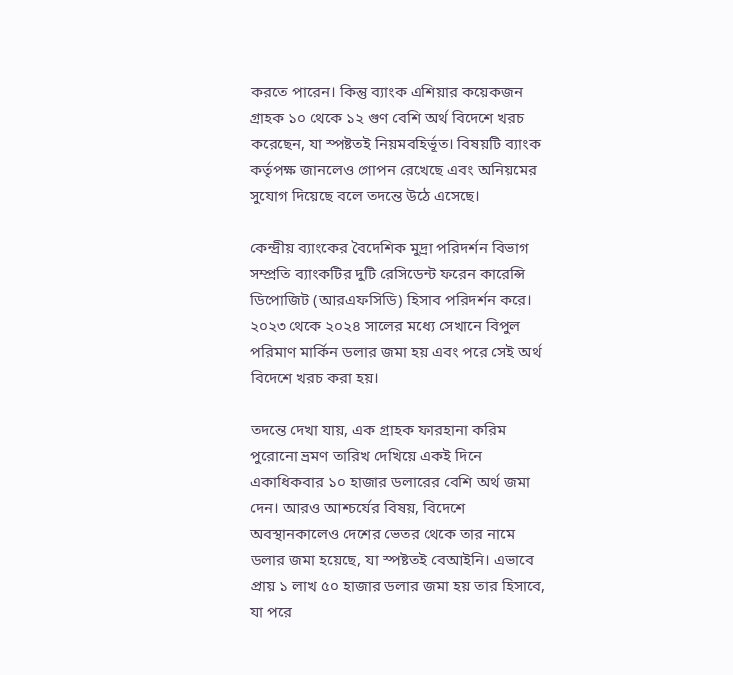করতে পারেন। কিন্তু ব্যাংক এশিয়ার কয়েকজন গ্রাহক ১০ থেকে ১২ গুণ বেশি অর্থ বিদেশে খরচ করেছেন, যা স্পষ্টতই নিয়মবহির্ভূত। বিষয়টি ব্যাংক কর্তৃপক্ষ জানলেও গোপন রেখেছে এবং অনিয়মের সুযোগ দিয়েছে বলে তদন্তে উঠে এসেছে।

কেন্দ্রীয় ব্যাংকের বৈদেশিক মুদ্রা পরিদর্শন বিভাগ সম্প্রতি ব্যাংকটির দুটি রেসিডেন্ট ফরেন কারেন্সি ডিপোজিট (আরএফসিডি) হিসাব পরিদর্শন করে। ২০২৩ থেকে ২০২৪ সালের মধ্যে সেখানে বিপুল পরিমাণ মার্কিন ডলার জমা হয় এবং পরে সেই অর্থ বিদেশে খরচ করা হয়।

তদন্তে দেখা যায়, এক গ্রাহক ফারহানা করিম পুরোনো ভ্রমণ তারিখ দেখিয়ে একই দিনে একাধিকবার ১০ হাজার ডলারের বেশি অর্থ জমা দেন। আরও আশ্চর্যের বিষয়, বিদেশে অবস্থানকালেও দেশের ভেতর থেকে তার নামে ডলার জমা হয়েছে, যা স্পষ্টতই বেআইনি। এভাবে প্রায় ১ লাখ ৫০ হাজার ডলার জমা হয় তার হিসাবে, যা পরে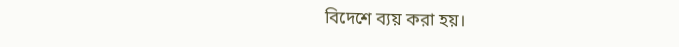বিদেশে ব্যয় করা হয়।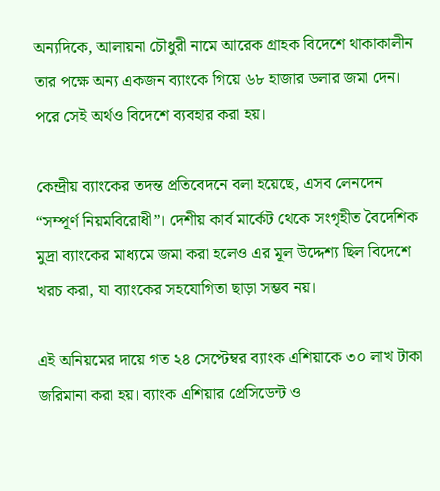অন্যদিকে, আলায়না চৌধুরী নামে আরেক গ্রাহক বিদেশে থাকাকালীন তার পক্ষে অন্য একজন ব্যাংকে গিয়ে ৬৮ হাজার ডলার জমা দেন। পরে সেই অর্থও বিদেশে ব্যবহার করা হয়।

কেন্দ্রীয় ব্যাংকের তদন্ত প্রতিবেদনে বলা হয়েছে, এসব লেনদেন “সম্পূর্ণ নিয়মবিরোধী”। দেশীয় কার্ব মার্কেট থেকে সংগৃহীত বৈদেশিক মুদ্রা ব্যাংকের মাধ্যমে জমা করা হলেও এর মূল উদ্দেশ্য ছিল বিদেশে খরচ করা, যা ব্যাংকের সহযোগিতা ছাড়া সম্ভব নয়।

এই অনিয়মের দায়ে গত ২৪ সেপ্টেম্বর ব্যাংক এশিয়াকে ৩০ লাখ টাকা জরিমানা করা হয়। ব্যাংক এশিয়ার প্রেসিডেন্ট ও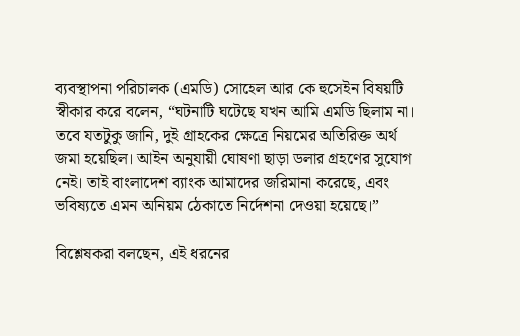ব্যবস্থাপনা পরিচালক (এমডি) সোহেল আর কে হুসেইন বিষয়টি স্বীকার করে বলেন, “ঘটনাটি ঘটেছে যখন আমি এমডি ছিলাম না। তবে যতটুকু জানি, দুই গ্রাহকের ক্ষেত্রে নিয়মের অতিরিক্ত অর্থ জমা হয়েছিল। আইন অনুযায়ী ঘোষণা ছাড়া ডলার গ্রহণের সুযোগ নেই। তাই বাংলাদেশ ব্যাংক আমাদের জরিমানা করেছে, এবং ভবিষ্যতে এমন অনিয়ম ঠেকাতে নির্দেশনা দেওয়া হয়েছে।”

বিশ্লেষকরা বলছেন, এই ধরনের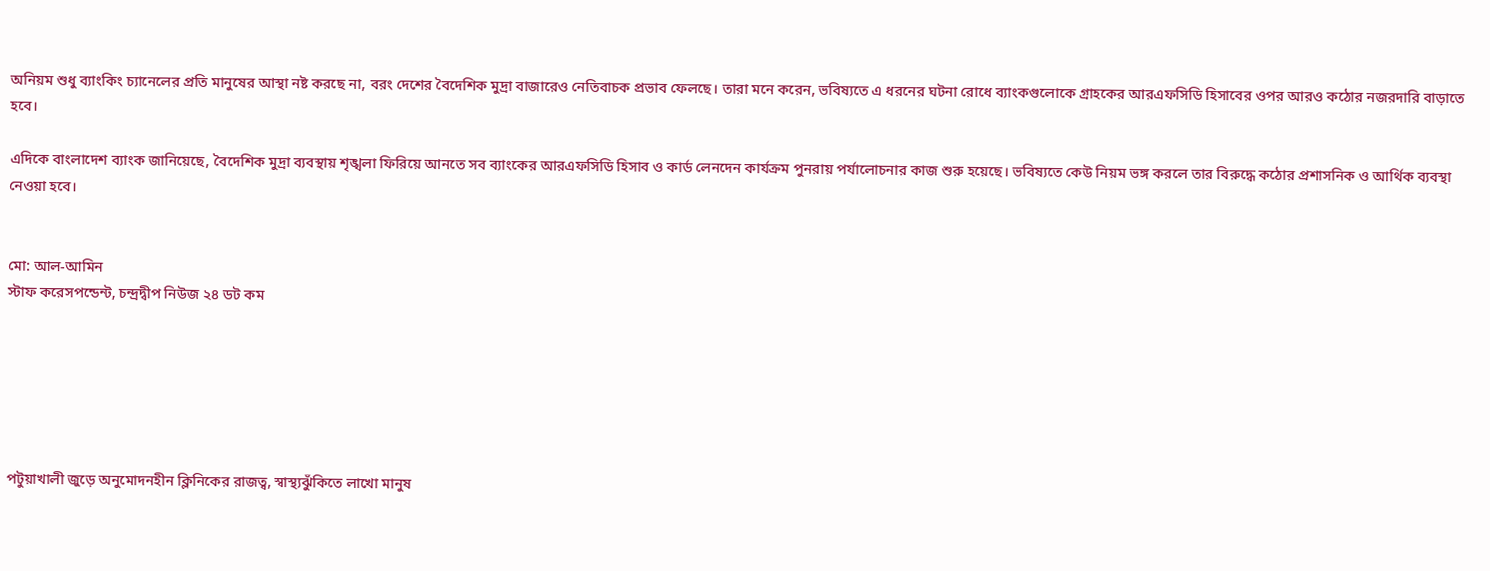অনিয়ম শুধু ব্যাংকিং চ্যানেলের প্রতি মানুষের আস্থা নষ্ট করছে না, বরং দেশের বৈদেশিক মুদ্রা বাজারেও নেতিবাচক প্রভাব ফেলছে। তারা মনে করেন, ভবিষ্যতে এ ধরনের ঘটনা রোধে ব্যাংকগুলোকে গ্রাহকের আরএফসিডি হিসাবের ওপর আরও কঠোর নজরদারি বাড়াতে হবে।

এদিকে বাংলাদেশ ব্যাংক জানিয়েছে, বৈদেশিক মুদ্রা ব্যবস্থায় শৃঙ্খলা ফিরিয়ে আনতে সব ব্যাংকের আরএফসিডি হিসাব ও কার্ড লেনদেন কার্যক্রম পুনরায় পর্যালোচনার কাজ শুরু হয়েছে। ভবিষ্যতে কেউ নিয়ম ভঙ্গ করলে তার বিরুদ্ধে কঠোর প্রশাসনিক ও আর্থিক ব্যবস্থা নেওয়া হবে।


মো: আল-আমিন
স্টাফ করেসপন্ডেন্ট, চন্দ্রদ্বীপ নিউজ ২৪ ডট কম






পটুয়াখালী জুড়ে অনুমোদনহীন ক্লিনিকের রাজত্ব, স্বাস্থ্যঝুঁকিতে লাখো মানুষ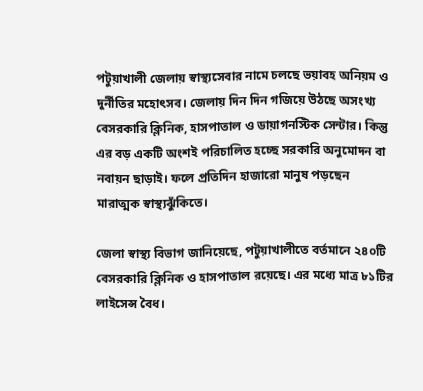পটুয়াখালী জেলায় স্বাস্থ্যসেবার নামে চলছে ভয়াবহ অনিয়ম ও দুর্নীতির মহোৎসব। জেলায় দিন দিন গজিয়ে উঠছে অসংখ্য বেসরকারি ক্লিনিক, হাসপাতাল ও ডায়াগনস্টিক সেন্টার। কিন্তু এর বড় একটি অংশই পরিচালিত হচ্ছে সরকারি অনুমোদন বা নবায়ন ছাড়াই। ফলে প্রতিদিন হাজারো মানুষ পড়ছেন মারাত্মক স্বাস্থ্যঝুঁকিতে।

জেলা স্বাস্থ্য বিভাগ জানিয়েছে, পটুয়াখালীতে বর্তমানে ২৪০টি বেসরকারি ক্লিনিক ও হাসপাতাল রয়েছে। এর মধ্যে মাত্র ৮১টির লাইসেন্স বৈধ।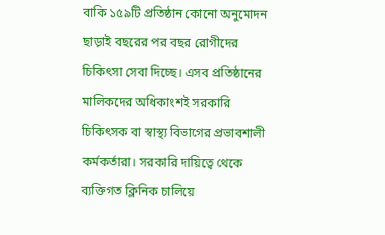বাকি ১৫৯টি প্রতিষ্ঠান কোনো অনুমোদন ছাড়াই বছরের পর বছর রোগীদের চিকিৎসা সেবা দিচ্ছে। এসব প্রতিষ্ঠানের মালিকদের অধিকাংশই সরকারি চিকিৎসক বা স্বাস্থ্য বিভাগের প্রভাবশালী কর্মকর্তারা। সরকারি দায়িত্বে থেকে ব্যক্তিগত ক্লিনিক চালিয়ে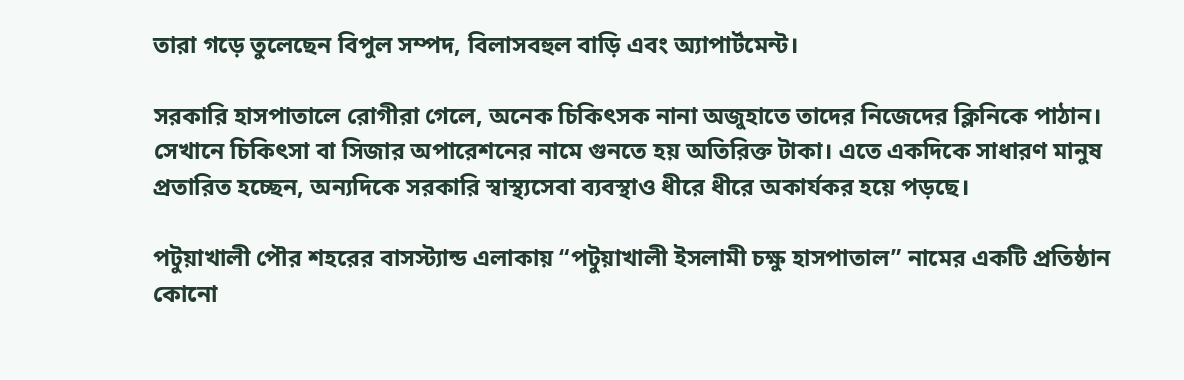তারা গড়ে তুলেছেন বিপুল সম্পদ, বিলাসবহুল বাড়ি এবং অ্যাপার্টমেন্ট।

সরকারি হাসপাতালে রোগীরা গেলে, অনেক চিকিৎসক নানা অজুহাতে তাদের নিজেদের ক্লিনিকে পাঠান। সেখানে চিকিৎসা বা সিজার অপারেশনের নামে গুনতে হয় অতিরিক্ত টাকা। এতে একদিকে সাধারণ মানুষ প্রতারিত হচ্ছেন, অন্যদিকে সরকারি স্বাস্থ্যসেবা ব্যবস্থাও ধীরে ধীরে অকার্যকর হয়ে পড়ছে।

পটুয়াখালী পৌর শহরের বাসস্ট্যান্ড এলাকায় “পটুয়াখালী ইসলামী চক্ষু হাসপাতাল” নামের একটি প্রতিষ্ঠান কোনো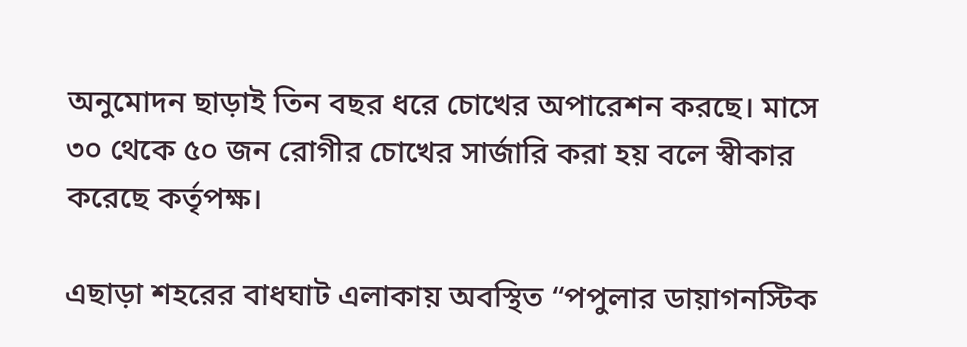অনুমোদন ছাড়াই তিন বছর ধরে চোখের অপারেশন করছে। মাসে ৩০ থেকে ৫০ জন রোগীর চোখের সার্জারি করা হয় বলে স্বীকার করেছে কর্তৃপক্ষ।

এছাড়া শহরের বাধঘাট এলাকায় অবস্থিত “পপুলার ডায়াগনস্টিক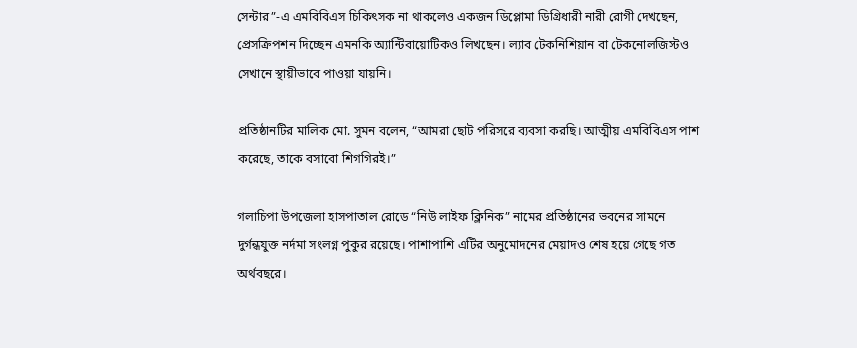সেন্টার”-এ এমবিবিএস চিকিৎসক না থাকলেও একজন ডিপ্লোমা ডিগ্রিধারী নারী রোগী দেখছেন, প্রেসক্রিপশন দিচ্ছেন এমনকি অ্যান্টিবায়োটিকও লিখছেন। ল্যাব টেকনিশিয়ান বা টেকনোলজিস্টও সেখানে স্থায়ীভাবে পাওয়া যায়নি।

প্রতিষ্ঠানটির মালিক মো. সুমন বলেন, “আমরা ছোট পরিসরে ব্যবসা করছি। আত্মীয় এমবিবিএস পাশ করেছে, তাকে বসাবো শিগগিরই।”

গলাচিপা উপজেলা হাসপাতাল রোডে “নিউ লাইফ ক্লিনিক” নামের প্রতিষ্ঠানের ভবনের সামনে দুর্গন্ধযুক্ত নর্দমা সংলগ্ন পুকুর রয়েছে। পাশাপাশি এটির অনুমোদনের মেয়াদও শেষ হয়ে গেছে গত অর্থবছরে।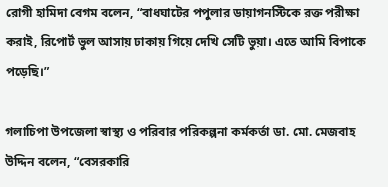রোগী হামিদা বেগম বলেন, “বাধঘাটের পপুলার ডায়াগনস্টিকে রক্ত পরীক্ষা করাই, রিপোর্ট ভুল আসায় ঢাকায় গিয়ে দেখি সেটি ভুয়া। এতে আমি বিপাকে পড়েছি।”

গলাচিপা উপজেলা স্বাস্থ্য ও পরিবার পরিকল্পনা কর্মকর্তা ডা. মো. মেজবাহ উদ্দিন বলেন, “বেসরকারি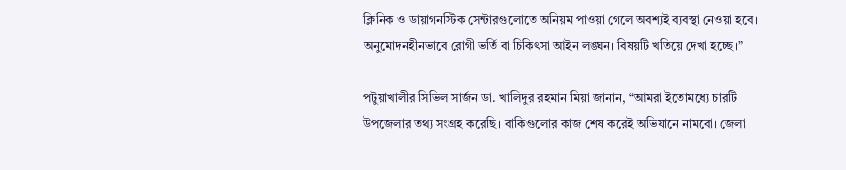ক্লিনিক ও ডায়াগনস্টিক সেন্টারগুলোতে অনিয়ম পাওয়া গেলে অবশ্যই ব্যবস্থা নেওয়া হবে। অনুমোদনহীনভাবে রোগী ভর্তি বা চিকিৎসা আইন লঙ্ঘন। বিষয়টি খতিয়ে দেখা হচ্ছে।”

পটুয়াখালীর সিভিল সার্জন ডা. খালিদুর রহমান মিয়া জানান, “আমরা ইতোমধ্যে চারটি উপজেলার তথ্য সংগ্রহ করেছি। বাকিগুলোর কাজ শেষ করেই অভিযানে নামবো। জেলা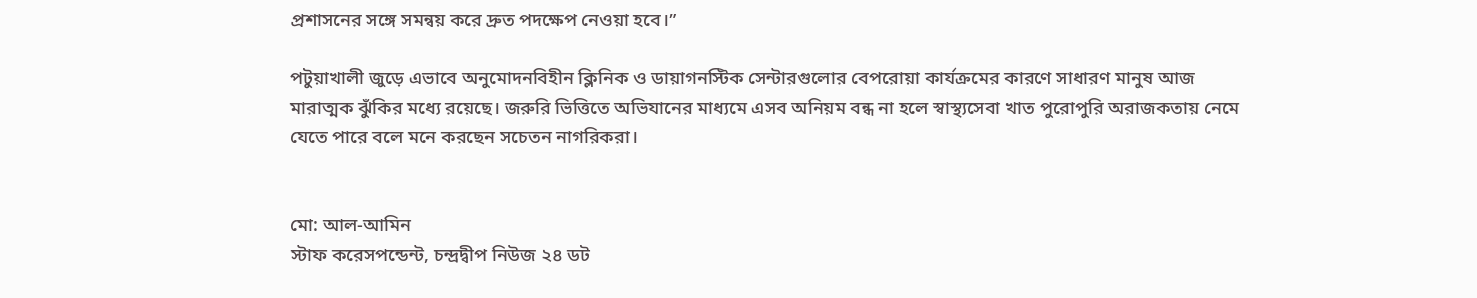প্রশাসনের সঙ্গে সমন্বয় করে দ্রুত পদক্ষেপ নেওয়া হবে।”

পটুয়াখালী জুড়ে এভাবে অনুমোদনবিহীন ক্লিনিক ও ডায়াগনস্টিক সেন্টারগুলোর বেপরোয়া কার্যক্রমের কারণে সাধারণ মানুষ আজ মারাত্মক ঝুঁকির মধ্যে রয়েছে। জরুরি ভিত্তিতে অভিযানের মাধ্যমে এসব অনিয়ম বন্ধ না হলে স্বাস্থ্যসেবা খাত পুরোপুরি অরাজকতায় নেমে যেতে পারে বলে মনে করছেন সচেতন নাগরিকরা।


মো: আল-আমিন
স্টাফ করেসপন্ডেন্ট, চন্দ্রদ্বীপ নিউজ ২৪ ডট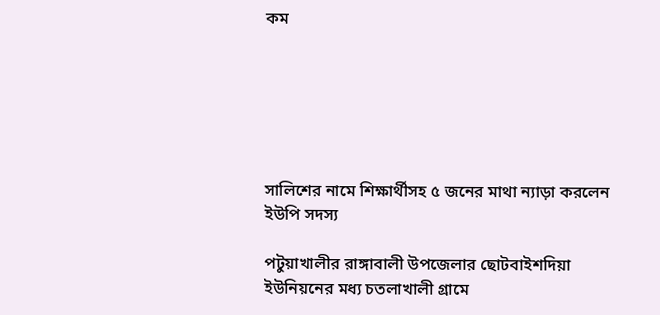কম






সালিশের নামে শিক্ষার্থীসহ ৫ জনের মাথা ন্যাড়া করলেন ইউপি সদস্য

পটুয়াখালীর রাঙ্গাবালী উপজেলার ছোটবাইশদিয়া ইউনিয়নের মধ্য চতলাখালী গ্রামে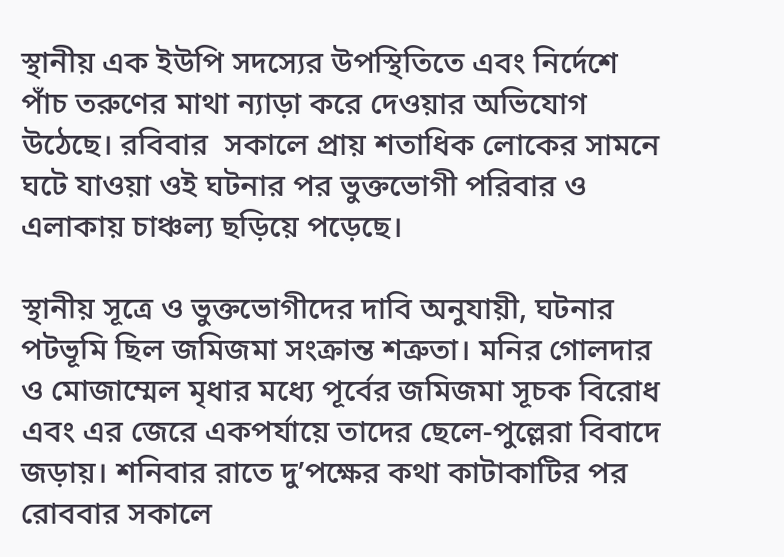স্থানীয় এক ইউপি সদস্যের উপস্থিতিতে এবং নির্দেশে পাঁচ তরুণের মাথা ন্যাড়া করে দেওয়ার অভিযোগ উঠেছে। রবিবার  সকালে প্রায় শতাধিক লোকের সামনে ঘটে যাওয়া ওই ঘটনার পর ভুক্তভোগী পরিবার ও এলাকায় চাঞ্চল্য ছড়িয়ে পড়েছে।

স্থানীয় সূত্রে ও ভুক্তভোগীদের দাবি অনুযায়ী, ঘটনার পটভূমি ছিল জমিজমা সংক্রান্ত শত্রুতা। মনির গোলদার ও মোজাম্মেল মৃধার মধ্যে পূর্বের জমিজমা সূচক বিরোধ এবং এর জেরে একপর্যায়ে তাদের ছেলে-পুল্লেরা বিবাদে জড়ায়। শনিবার রাতে দু’পক্ষের কথা কাটাকাটির পর রোববার সকালে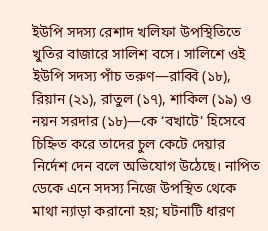ইউপি সদস্য রেশাদ খলিফা উপস্থিতিতে খুতির বাজারে সালিশ বসে। সালিশে ওই ইউপি সদস্য পাঁচ তরুণ—রাব্বি (১৮), রিয়ান (২১), রাতুল (১৭), শাকিল (১৯) ও নয়ন সরদার (১৮)—কে ‘বখাটে’ হিসেবে চিহ্নিত করে তাদের চুল কেটে দেয়ার নির্দেশ দেন বলে অভিযোগ উঠেছে। নাপিত ডেকে এনে সদস্য নিজে উপস্থিত থেকে মাথা ন্যাড়া করানো হয়; ঘটনাটি ধারণ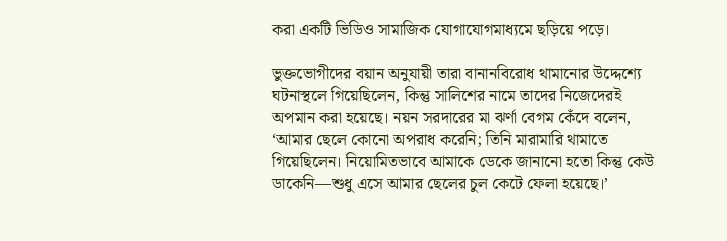করা একটি ভিডিও সামাজিক যোগাযোগমাধ্যমে ছড়িয়ে পড়ে।

ভুক্তভোগীদের বয়ান অনুযায়ী তারা বানানবিরোধ থামানোর উদ্দেশ্যে ঘটনাস্থলে গিয়েছিলেন, কিন্তু সালিশের নামে তাদের নিজেদেরই অপমান করা হয়েছে। নয়ন সরদারের মা ঝর্ণা বেগম কেঁদে বলেন, ‘আমার ছেলে কোনো অপরাধ করেনি; তিনি মারামারি থামাতে গিয়েছিলেন। নিয়োমিতভাবে আমাকে ডেকে জানানো হতো কিন্তু কেউ ডাকেনি—শুধু এসে আমার ছেলের চুল কেটে ফেলা হয়েছে।’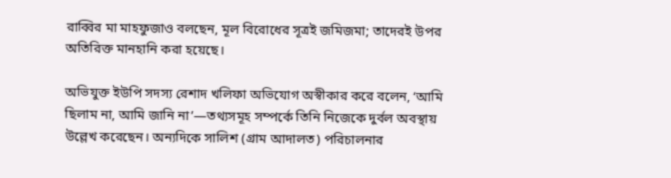রাব্বির মা মাহফুজাও বলছেন, মূল বিরোধের সূত্রই জমিজমা; তাদেরই উপর অতিরিক্ত মানহানি করা হয়েছে।

অভিযুক্ত ইউপি সদস্য রেশাদ খলিফা অভিযোগ অস্বীকার করে বলেন, ‘আমি ছিলাম না, আমি জানি না’—তথ্যসমূহ সম্পর্কে তিনি নিজেকে দুর্বল অবস্থায় উল্লেখ করেছেন। অন্যদিকে সালিশ (গ্রাম আদালত) পরিচালনার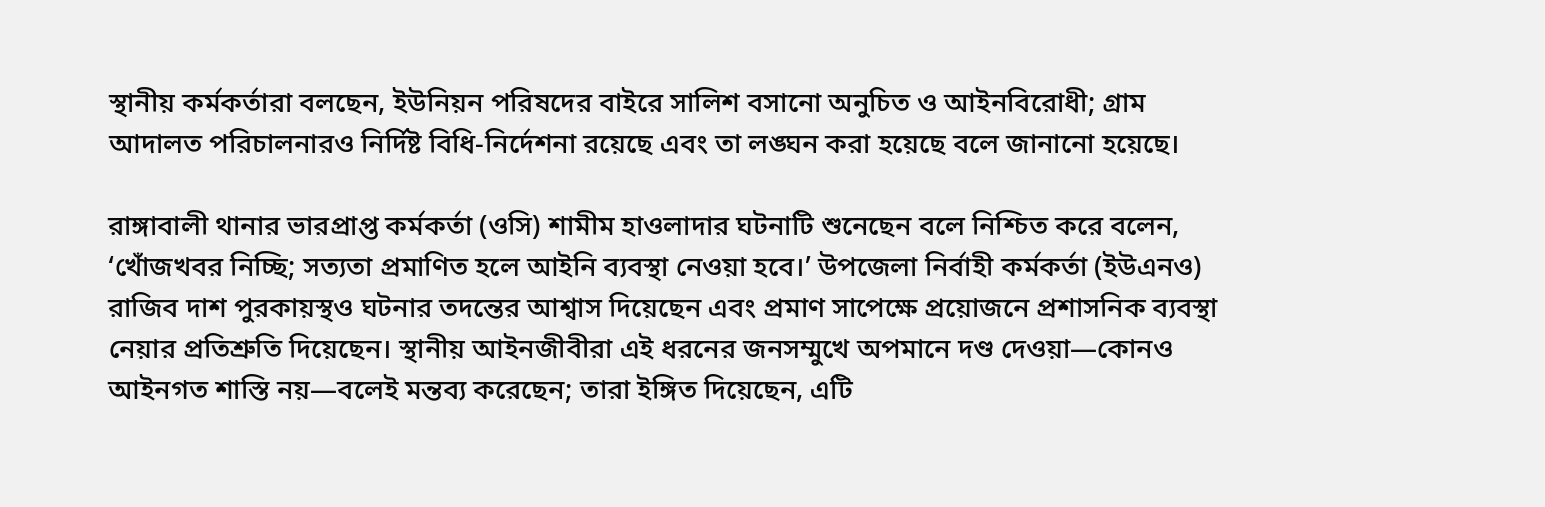স্থানীয় কর্মকর্তারা বলছেন, ইউনিয়ন পরিষদের বাইরে সালিশ বসানো অনুচিত ও আইনবিরোধী; গ্রাম আদালত পরিচালনারও নির্দিষ্ট বিধি-নির্দেশনা রয়েছে এবং তা লঙ্ঘন করা হয়েছে বলে জানানো হয়েছে।

রাঙ্গাবালী থানার ভারপ্রাপ্ত কর্মকর্তা (ওসি) শামীম হাওলাদার ঘটনাটি শুনেছেন বলে নিশ্চিত করে বলেন, ‘খোঁজখবর নিচ্ছি; সত্যতা প্রমাণিত হলে আইনি ব্যবস্থা নেওয়া হবে।’ উপজেলা নির্বাহী কর্মকর্তা (ইউএনও) রাজিব দাশ পুরকায়স্থও ঘটনার তদন্তের আশ্বাস দিয়েছেন এবং প্রমাণ সাপেক্ষে প্রয়োজনে প্রশাসনিক ব্যবস্থা নেয়ার প্রতিশ্রুতি দিয়েছেন। স্থানীয় আইনজীবীরা এই ধরনের জনসম্মুখে অপমানে দণ্ড দেওয়া—কোনও আইনগত শাস্তি নয়—বলেই মন্তব্য করেছেন; তারা ইঙ্গিত দিয়েছেন, এটি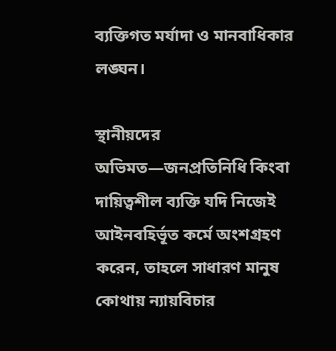ব্যক্তিগত মর্যাদা ও মানবাধিকার লঙ্ঘন।

স্থানীয়দের অভিমত—জনপ্রতিনিধি কিংবা দায়িত্বশীল ব্যক্তি যদি নিজেই আইনবহির্ভূত কর্মে অংশগ্রহণ করেন, তাহলে সাধারণ মানুষ কোথায় ন্যায়বিচার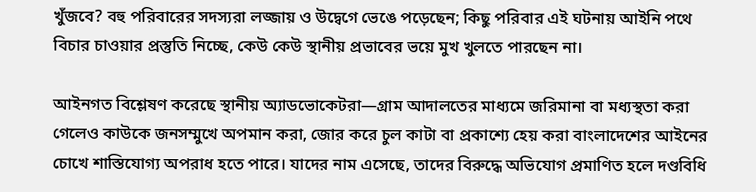খুঁজবে? বহু পরিবারের সদস্যরা লজ্জায় ও উদ্বেগে ভেঙে পড়েছেন; কিছু পরিবার এই ঘটনায় আইনি পথে বিচার চাওয়ার প্রস্তুতি নিচ্ছে, কেউ কেউ স্থানীয় প্রভাবের ভয়ে মুখ খুলতে পারছেন না।

আইনগত বিশ্লেষণ করেছে স্থানীয় অ্যাডভোকেটরা—গ্রাম আদালতের মাধ্যমে জরিমানা বা মধ্যস্থতা করা গেলেও কাউকে জনসম্মুখে অপমান করা, জোর করে চুল কাটা বা প্রকাশ্যে হেয় করা বাংলাদেশের আইনের চোখে শাস্তিযোগ্য অপরাধ হতে পারে। যাদের নাম এসেছে, তাদের বিরুদ্ধে অভিযোগ প্রমাণিত হলে দণ্ডবিধি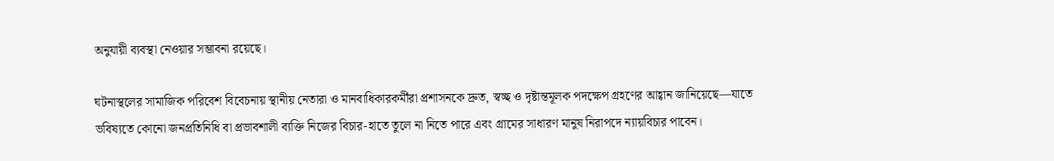অনুযায়ী ব্যবস্থা নেওয়ার সম্ভাবনা রয়েছে।

ঘটনাস্থলের সামাজিক পরিবেশ বিবেচনায় স্থানীয় নেতারা ও মানবাধিকারকর্মীরা প্রশাসনকে দ্রুত, স্বচ্ছ ও দৃষ্টান্তমূলক পদক্ষেপ গ্রহণের আহ্বান জানিয়েছে—যাতে ভবিষ্যতে কোনো জনপ্রতিনিধি বা প্রভাবশালী ব্যক্তি নিজের বিচার-হাতে তুলে না নিতে পারে এবং গ্রামের সাধারণ মানুষ নিরাপদে ন্যায়বিচার পাবেন।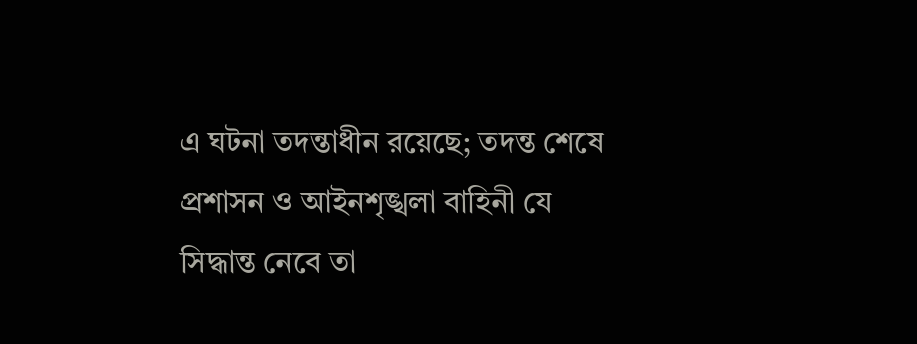এ ঘটনা তদন্তাধীন রয়েছে; তদন্ত শেষে প্রশাসন ও আইনশৃঙ্খলা বাহিনী যে সিদ্ধান্ত নেবে তা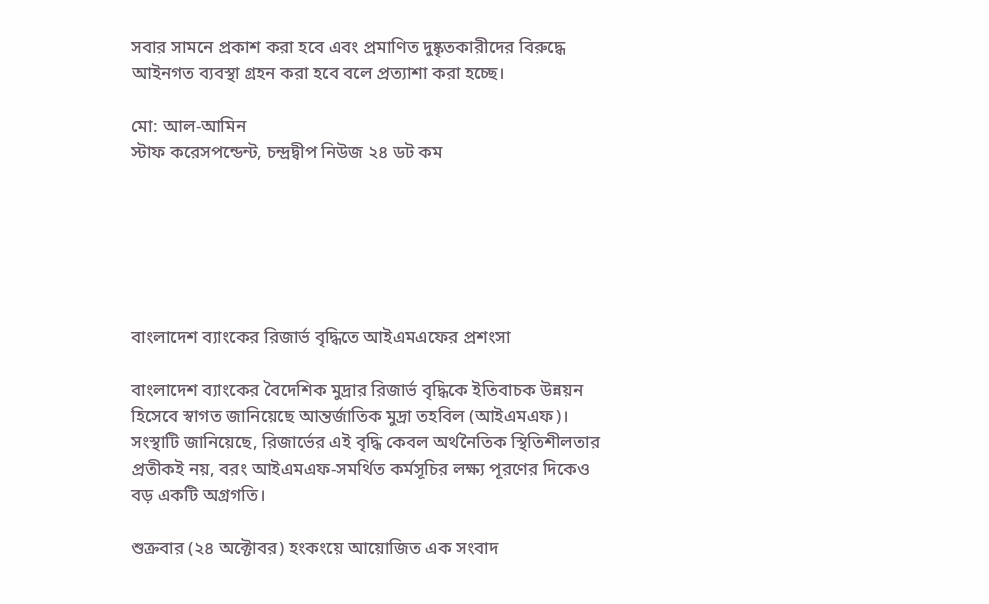সবার সামনে প্রকাশ করা হবে এবং প্রমাণিত দুষ্কৃতকারীদের বিরুদ্ধে আইনগত ব্যবস্থা গ্রহন করা হবে বলে প্রত্যাশা করা হচ্ছে।

মো: আল-আমিন
স্টাফ করেসপন্ডেন্ট, চন্দ্রদ্বীপ নিউজ ২৪ ডট কম






বাংলাদেশ ব্যাংকের রিজার্ভ বৃদ্ধিতে আইএমএফের প্রশংসা

বাংলাদেশ ব্যাংকের বৈদেশিক মুদ্রার রিজার্ভ বৃদ্ধিকে ইতিবাচক উন্নয়ন হিসেবে স্বাগত জানিয়েছে আন্তর্জাতিক মুদ্রা তহবিল (আইএমএফ)। সংস্থাটি জানিয়েছে, রিজার্ভের এই বৃদ্ধি কেবল অর্থনৈতিক স্থিতিশীলতার প্রতীকই নয়, বরং আইএমএফ-সমর্থিত কর্মসূচির লক্ষ্য পূরণের দিকেও বড় একটি অগ্রগতি।

শুক্রবার (২৪ অক্টোবর) হংকংয়ে আয়োজিত এক সংবাদ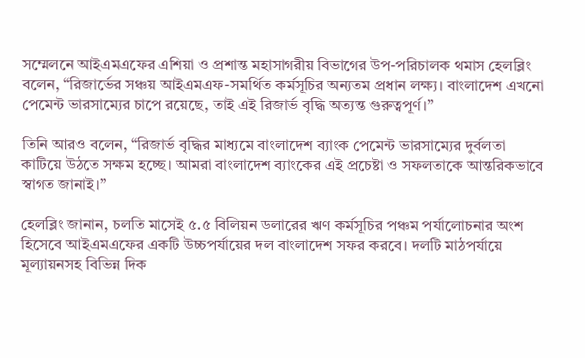সম্মেলনে আইএমএফের এশিয়া ও প্রশান্ত মহাসাগরীয় বিভাগের উপ-পরিচালক থমাস হেলব্লিং বলেন, “রিজার্ভের সঞ্চয় আইএমএফ-সমর্থিত কর্মসূচির অন্যতম প্রধান লক্ষ্য। বাংলাদেশ এখনো পেমেন্ট ভারসাম্যের চাপে রয়েছে, তাই এই রিজার্ভ বৃদ্ধি অত্যন্ত গুরুত্বপূর্ণ।”

তিনি আরও বলেন, “রিজার্ভ বৃদ্ধির মাধ্যমে বাংলাদেশ ব্যাংক পেমেন্ট ভারসাম্যের দুর্বলতা কাটিয়ে উঠতে সক্ষম হচ্ছে। আমরা বাংলাদেশ ব্যাংকের এই প্রচেষ্টা ও সফলতাকে আন্তরিকভাবে স্বাগত জানাই।”

হেলব্লিং জানান, চলতি মাসেই ৫.৫ বিলিয়ন ডলারের ঋণ কর্মসূচির পঞ্চম পর্যালোচনার অংশ হিসেবে আইএমএফের একটি উচ্চপর্যায়ের দল বাংলাদেশ সফর করবে। দলটি মাঠপর্যায়ে মূল্যায়নসহ বিভিন্ন দিক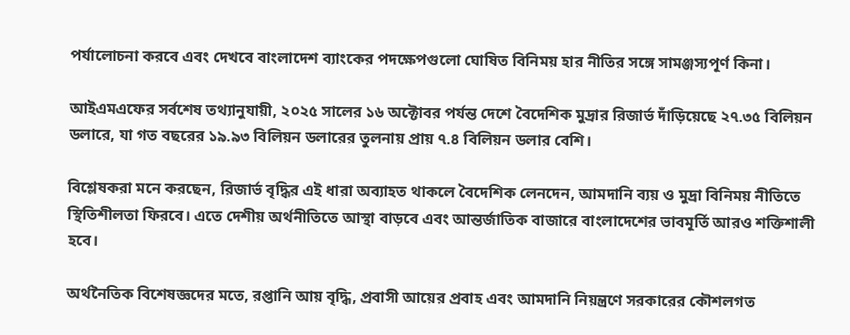পর্যালোচনা করবে এবং দেখবে বাংলাদেশ ব্যাংকের পদক্ষেপগুলো ঘোষিত বিনিময় হার নীতির সঙ্গে সামঞ্জস্যপূর্ণ কিনা।

আইএমএফের সর্বশেষ তথ্যানুযায়ী, ২০২৫ সালের ১৬ অক্টোবর পর্যন্ত দেশে বৈদেশিক মুদ্রার রিজার্ভ দাঁড়িয়েছে ২৭.৩৫ বিলিয়ন ডলারে, যা গত বছরের ১৯.৯৩ বিলিয়ন ডলারের তুলনায় প্রায় ৭.৪ বিলিয়ন ডলার বেশি।

বিশ্লেষকরা মনে করছেন, রিজার্ভ বৃদ্ধির এই ধারা অব্যাহত থাকলে বৈদেশিক লেনদেন, আমদানি ব্যয় ও মুদ্রা বিনিময় নীতিতে স্থিতিশীলতা ফিরবে। এতে দেশীয় অর্থনীতিতে আস্থা বাড়বে এবং আন্তর্জাতিক বাজারে বাংলাদেশের ভাবমূর্তি আরও শক্তিশালী হবে।

অর্থনৈতিক বিশেষজ্ঞদের মতে, রপ্তানি আয় বৃদ্ধি, প্রবাসী আয়ের প্রবাহ এবং আমদানি নিয়ন্ত্রণে সরকারের কৌশলগত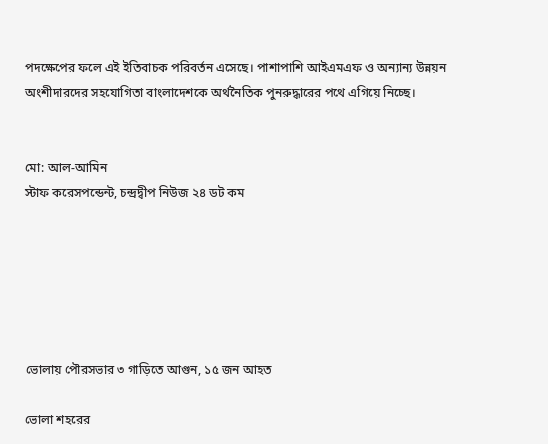পদক্ষেপের ফলে এই ইতিবাচক পরিবর্তন এসেছে। পাশাপাশি আইএমএফ ও অন্যান্য উন্নয়ন অংশীদারদের সহযোগিতা বাংলাদেশকে অর্থনৈতিক পুনরুদ্ধারের পথে এগিয়ে নিচ্ছে।


মো: আল-আমিন
স্টাফ করেসপন্ডেন্ট, চন্দ্রদ্বীপ নিউজ ২৪ ডট কম






ভোলায় পৌরসভার ৩ গাড়িতে আগুন, ১৫ জন আহত

ভোলা শহরের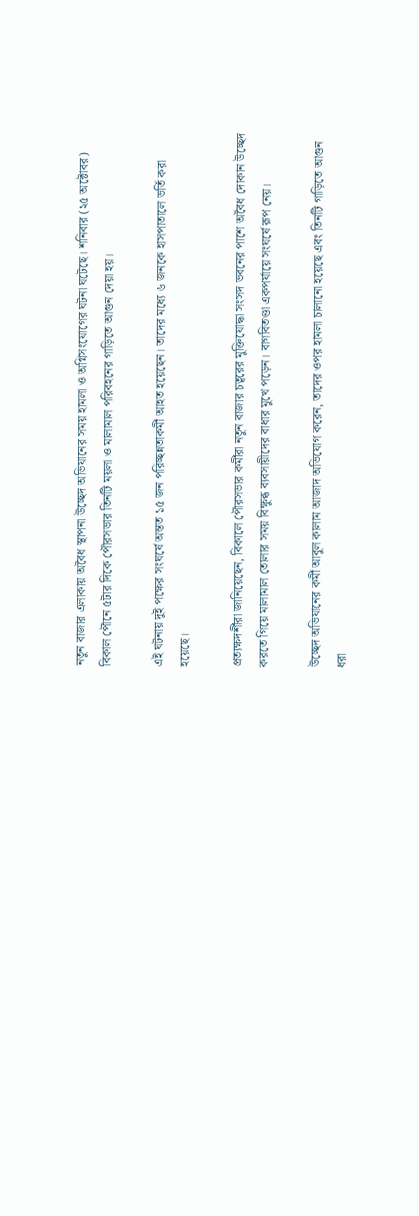নতুন বাজার এলাকায় অবৈধ স্থাপনা উচ্ছেদ অভিযানের সময় হামলা ও অগ্নিসংযোগের ঘটনা ঘটেছে। শনিবার (২৫ অক্টোবর) বিকাল পৌনে ৫টার দিকে পৌরসভার তিনটি ময়লা ও মালামাল পরিবহনের গাড়িতে আগুন দেয়া হয়।

এই ঘটনায় দুই পক্ষের সংঘর্ষে অন্তত ১৫ জন পরিচ্ছন্নতাকর্মী আহত হয়েছেন। তাদের মধ্যে ৬ জনকে হাসপাতালে ভর্তি করা হয়েছে।

প্রত্যক্ষদর্শীরা জানিয়েছেন, বিকালে পৌরসভার কর্মীরা নতুন বাজার চত্বরের মুক্তিযোদ্ধা সংসদ ভবনের পাশে অবৈধ দোকান উচ্ছেদ করতে গিয়ে মালামাল তোলার সময় বিক্ষুব্ধ ব্যবসায়ীদের বাধার মুখে পড়েন। বাগবিতণ্ডা একপর্যায়ে সংঘর্ষে রূপ নেয়।

উচ্ছেদ অভিযানের কর্মী আবুল কালাম আজাদ অভিযোগ করেন, তাদের ওপর হামলা চালানো হয়েছে এবং তিনটি গাড়িতে আগুন ধরা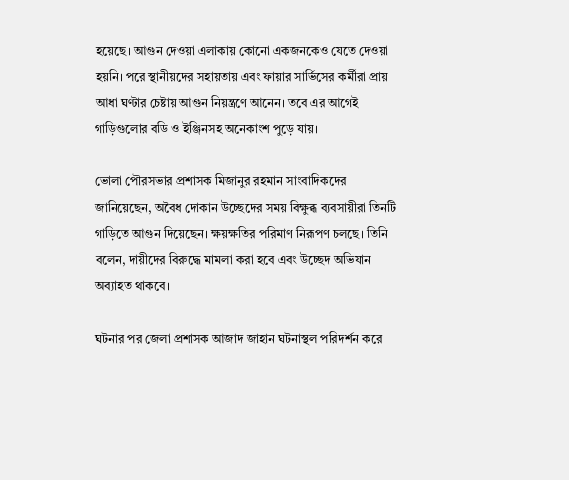হয়েছে। আগুন দেওয়া এলাকায় কোনো একজনকেও যেতে দেওয়া হয়নি। পরে স্থানীয়দের সহায়তায় এবং ফায়ার সার্ভিসের কর্মীরা প্রায় আধা ঘণ্টার চেষ্টায় আগুন নিয়ন্ত্রণে আনেন। তবে এর আগেই গাড়িগুলোর বডি ও ইঞ্জিনসহ অনেকাংশ পুড়ে যায়।

ভোলা পৌরসভার প্রশাসক মিজানুর রহমান সাংবাদিকদের জানিয়েছেন, অবৈধ দোকান উচ্ছেদের সময় বিক্ষুব্ধ ব্যবসায়ীরা তিনটি গাড়িতে আগুন দিয়েছেন। ক্ষয়ক্ষতির পরিমাণ নিরূপণ চলছে। তিনি বলেন, দায়ীদের বিরুদ্ধে মামলা করা হবে এবং উচ্ছেদ অভিযান অব্যাহত থাকবে।

ঘটনার পর জেলা প্রশাসক আজাদ জাহান ঘটনাস্থল পরিদর্শন করে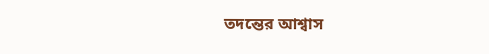তদন্তের আশ্বাস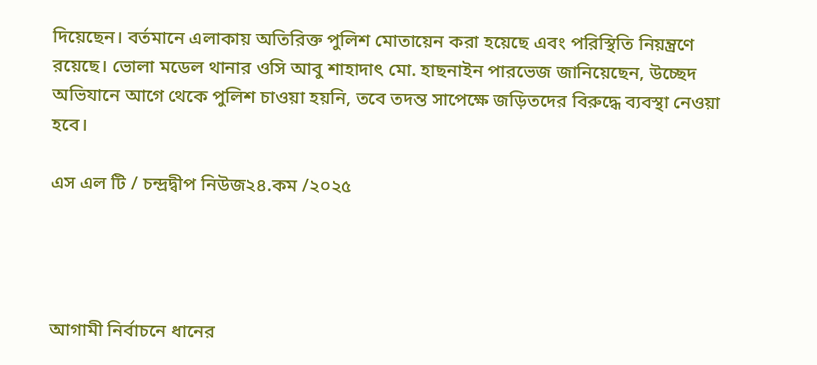দিয়েছেন। বর্তমানে এলাকায় অতিরিক্ত পুলিশ মোতায়েন করা হয়েছে এবং পরিস্থিতি নিয়ন্ত্রণে রয়েছে। ভোলা মডেল থানার ওসি আবু শাহাদাৎ মো. হাছনাইন পারভেজ জানিয়েছেন, উচ্ছেদ অভিযানে আগে থেকে পুলিশ চাওয়া হয়নি, তবে তদন্ত সাপেক্ষে জড়িতদের বিরুদ্ধে ব্যবস্থা নেওয়া হবে।

এস এল টি / চন্দ্রদ্বীপ নিউজ২৪.কম /২০২৫




আগামী নির্বাচনে ধানের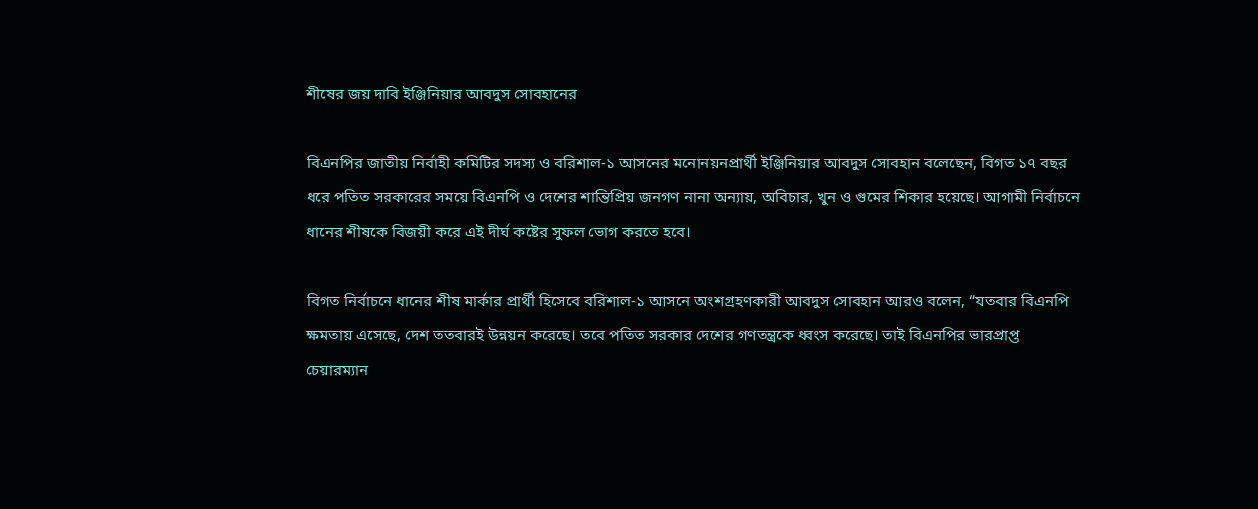শীষের জয় দাবি ইঞ্জিনিয়ার আবদুস সোবহানের

বিএনপির জাতীয় নির্বাহী কমিটির সদস্য ও বরিশাল-১ আসনের মনোনয়নপ্রার্থী ইঞ্জিনিয়ার আবদুস সোবহান বলেছেন, বিগত ১৭ বছর ধরে পতিত সরকারের সময়ে বিএনপি ও দেশের শান্তিপ্রিয় জনগণ নানা অন্যায়, অবিচার, খুন ও গুমের শিকার হয়েছে। আগামী নির্বাচনে ধানের শীষকে বিজয়ী করে এই দীর্ঘ কষ্টের সুফল ভোগ করতে হবে।

বিগত নির্বাচনে ধানের শীষ মার্কার প্রার্থী হিসেবে বরিশাল-১ আসনে অংশগ্রহণকারী আবদুস সোবহান আরও বলেন, “যতবার বিএনপি ক্ষমতায় এসেছে, দেশ ততবারই উন্নয়ন করেছে। তবে পতিত সরকার দেশের গণতন্ত্রকে ধ্বংস করেছে। তাই বিএনপির ভারপ্রাপ্ত চেয়ারম্যান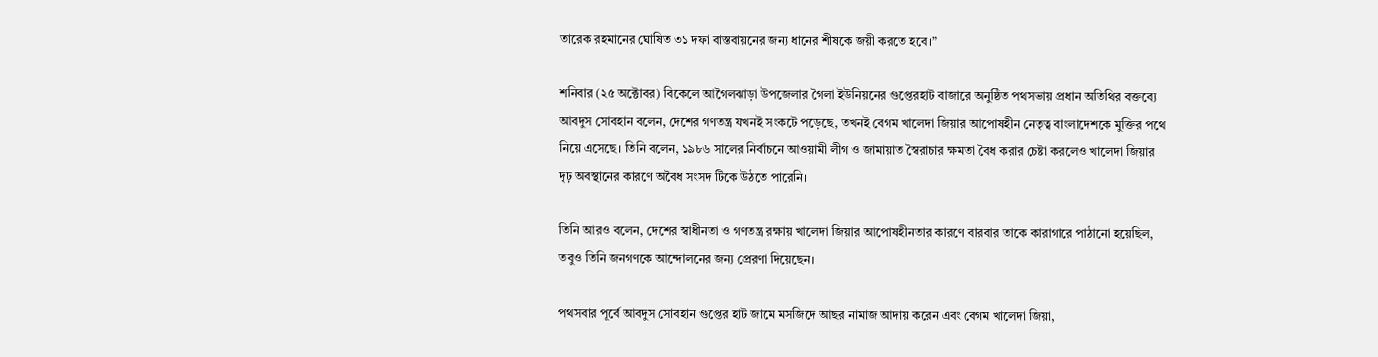তারেক রহমানের ঘোষিত ৩১ দফা বাস্তবায়নের জন্য ধানের শীষকে জয়ী করতে হবে।”

শনিবার (২৫ অক্টোবর) বিকেলে আগৈলঝাড়া উপজেলার গৈলা ইউনিয়নের গুপ্তেরহাট বাজারে অনুষ্ঠিত পথসভায় প্রধান অতিথির বক্তব্যে আবদুস সোবহান বলেন, দেশের গণতন্ত্র যখনই সংকটে পড়েছে, তখনই বেগম খালেদা জিয়ার আপোষহীন নেতৃত্ব বাংলাদেশকে মুক্তির পথে নিয়ে এসেছে। তিনি বলেন, ১৯৮৬ সালের নির্বাচনে আওয়ামী লীগ ও জামায়াত স্বৈরাচার ক্ষমতা বৈধ করার চেষ্টা করলেও খালেদা জিয়ার দৃঢ় অবস্থানের কারণে অবৈধ সংসদ টিকে উঠতে পারেনি।

তিনি আরও বলেন, দেশের স্বাধীনতা ও গণতন্ত্র রক্ষায় খালেদা জিয়ার আপোষহীনতার কারণে বারবার তাকে কারাগারে পাঠানো হয়েছিল, তবুও তিনি জনগণকে আন্দোলনের জন্য প্রেরণা দিয়েছেন।

পথসবার পূর্বে আবদুস সোবহান গুপ্তের হাট জামে মসজিদে আছর নামাজ আদায় করেন এবং বেগম খালেদা জিয়া,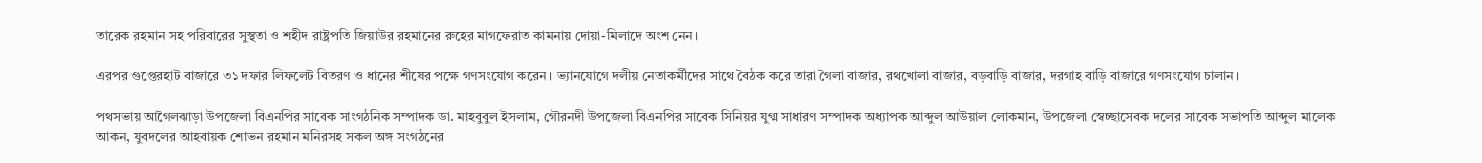তারেক রহমান সহ পরিবারের সুস্থতা ও শহীদ রাষ্ট্রপতি জিয়াউর রহমানের রুহের মাগফেরাত কামনায় দোয়া-মিলাদে অংশ নেন।

এরপর গুপ্তেরহাট বাজারে ৩১ দফার লিফলেট বিতরণ ও ধানের শীষের পক্ষে গণসংযোগ করেন। ভ্যানযোগে দলীয় নেতাকর্মীদের সাথে বৈঠক করে তারা গৈলা বাজার, রথখোলা বাজার, বড়বাড়ি বাজার, দরগাহ বাড়ি বাজারে গণসংযোগ চালান।

পথসভায় আগৈলঝাড়া উপজেলা বিএনপির সাবেক সাংগঠনিক সম্পাদক ডা. মাহবুবুল ইসলাম, গৌরনদী উপজেলা বিএনপির সাবেক সিনিয়র যুগ্ম সাধারণ সম্পাদক অধ্যাপক আব্দুল আউয়াল লোকমান, উপজেলা স্বেচ্ছাসেবক দলের সাবেক সভাপতি আব্দুল মালেক আকন, যুবদলের আহবায়ক শোভন রহমান মনিরসহ সকল অঙ্গ সংগঠনের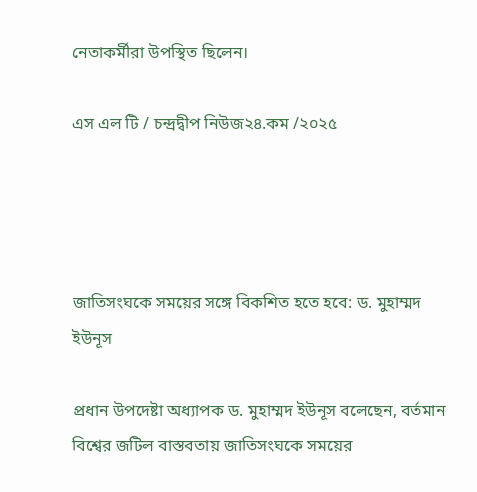নেতাকর্মীরা উপস্থিত ছিলেন।

এস এল টি / চন্দ্রদ্বীপ নিউজ২৪.কম /২০২৫




জাতিসংঘকে সময়ের সঙ্গে বিকশিত হতে হবে: ড. মুহাম্মদ ইউনূস

প্রধান উপদেষ্টা অধ্যাপক ড. মুহাম্মদ ইউনূস বলেছেন, বর্তমান বিশ্বের জটিল বাস্তবতায় জাতিসংঘকে সময়ের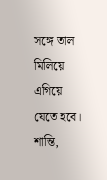সঙ্গে তাল মিলিয়ে এগিয়ে যেতে হবে। শান্তি,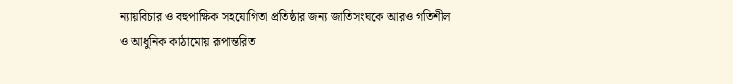ন্যায়বিচার ও বহুপাক্ষিক সহযোগিতা প্রতিষ্ঠার জন্য জাতিসংঘকে আরও গতিশীল ও আধুনিক কাঠামোয় রূপান্তরিত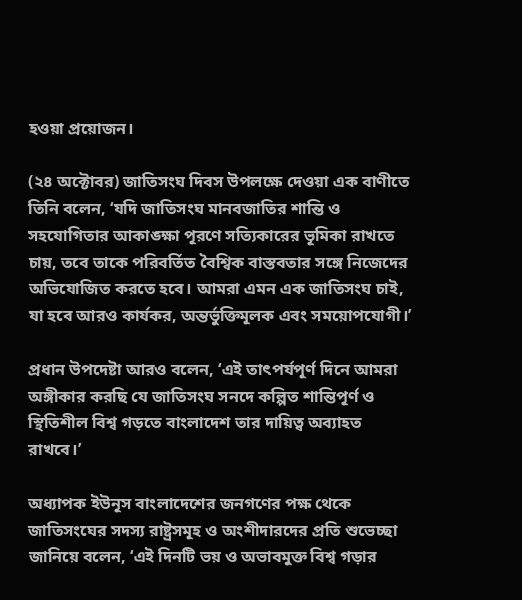হওয়া প্রয়োজন।

(২৪ অক্টোবর) জাতিসংঘ দিবস উপলক্ষে দেওয়া এক বাণীতে তিনি বলেন, ‘যদি জাতিসংঘ মানবজাতির শান্তি ও সহযোগিতার আকাঙ্ক্ষা পূরণে সত্যিকারের ভূমিকা রাখতে চায়, তবে তাকে পরিবর্তিত বৈশ্বিক বাস্তবতার সঙ্গে নিজেদের অভিযোজিত করতে হবে। আমরা এমন এক জাতিসংঘ চাই, যা হবে আরও কার্যকর, অন্তর্ভুক্তিমূলক এবং সময়োপযোগী।’

প্রধান উপদেষ্টা আরও বলেন, ‘এই তাৎপর্যপূর্ণ দিনে আমরা অঙ্গীকার করছি যে জাতিসংঘ সনদে কল্পিত শান্তিপূর্ণ ও স্থিতিশীল বিশ্ব গড়তে বাংলাদেশ তার দায়িত্ব অব্যাহত রাখবে।’

অধ্যাপক ইউনূস বাংলাদেশের জনগণের পক্ষ থেকে জাতিসংঘের সদস্য রাষ্ট্রসমূহ ও অংশীদারদের প্রতি শুভেচ্ছা জানিয়ে বলেন, ‘এই দিনটি ভয় ও অভাবমুক্ত বিশ্ব গড়ার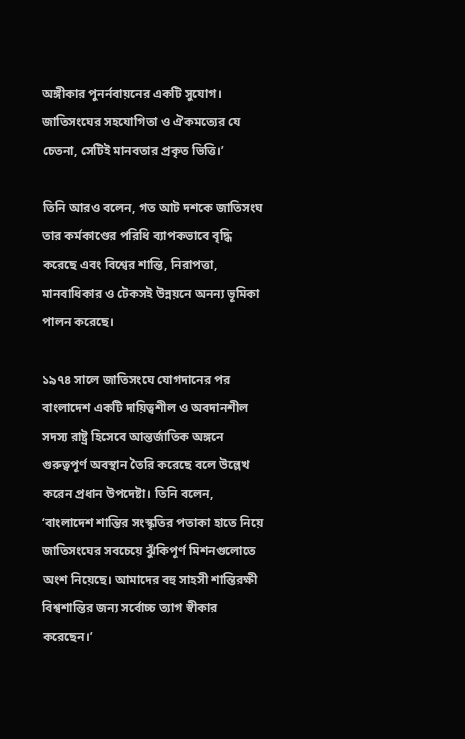অঙ্গীকার পুনর্নবায়নের একটি সুযোগ। জাতিসংঘের সহযোগিতা ও ঐকমত্যের যে চেতনা, সেটিই মানবতার প্রকৃত ভিত্তি।’

তিনি আরও বলেন, গত আট দশকে জাতিসংঘ তার কর্মকাণ্ডের পরিধি ব্যাপকভাবে বৃদ্ধি করেছে এবং বিশ্বের শান্তি, নিরাপত্তা, মানবাধিকার ও টেকসই উন্নয়নে অনন্য ভূমিকা পালন করেছে।

১৯৭৪ সালে জাতিসংঘে যোগদানের পর বাংলাদেশ একটি দায়িত্বশীল ও অবদানশীল সদস্য রাষ্ট্র হিসেবে আন্তর্জাতিক অঙ্গনে গুরুত্বপূর্ণ অবস্থান তৈরি করেছে বলে উল্লেখ করেন প্রধান উপদেষ্টা। তিনি বলেন, ‘বাংলাদেশ শান্তির সংস্কৃতির পতাকা হাতে নিয়ে জাতিসংঘের সবচেয়ে ঝুঁকিপূর্ণ মিশনগুলোতে অংশ নিয়েছে। আমাদের বহু সাহসী শান্তিরক্ষী বিশ্বশান্তির জন্য সর্বোচ্চ ত্যাগ স্বীকার করেছেন।’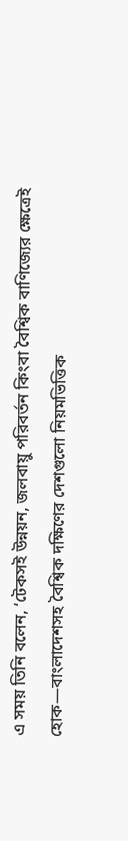এ সময় তিনি বলেন, ‘টেকসই উন্নয়ন, জলবায়ু পরিবর্তন কিংবা বৈশ্বিক বাণিজ্যের ক্ষেত্রেই হোক—বাংলাদেশসহ বৈশ্বিক দক্ষিণের দেশগুলো নিয়মভিত্তিক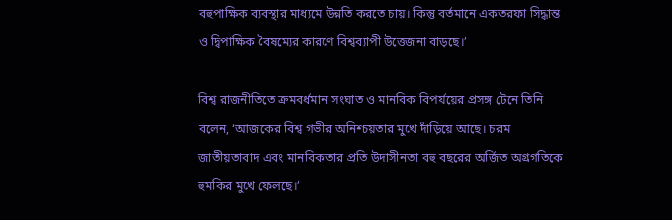বহুপাক্ষিক ব্যবস্থার মাধ্যমে উন্নতি করতে চায়। কিন্তু বর্তমানে একতরফা সিদ্ধান্ত ও দ্বিপাক্ষিক বৈষম্যের কারণে বিশ্বব্যাপী উত্তেজনা বাড়ছে।’

বিশ্ব রাজনীতিতে ক্রমবর্ধমান সংঘাত ও মানবিক বিপর্যয়ের প্রসঙ্গ টেনে তিনি বলেন, ‘আজকের বিশ্ব গভীর অনিশ্চয়তার মুখে দাঁড়িয়ে আছে। চরম জাতীয়তাবাদ এবং মানবিকতার প্রতি উদাসীনতা বহু বছরের অর্জিত অগ্রগতিকে হুমকির মুখে ফেলছে।’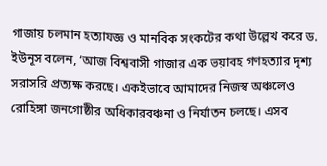গাজায় চলমান হত্যাযজ্ঞ ও মানবিক সংকটের কথা উল্লেখ করে ড. ইউনূস বলেন, ‘আজ বিশ্ববাসী গাজার এক ভয়াবহ গণহত্যার দৃশ্য সরাসরি প্রত্যক্ষ করছে। একইভাবে আমাদের নিজস্ব অঞ্চলেও রোহিঙ্গা জনগোষ্ঠীর অধিকারবঞ্চনা ও নির্যাতন চলছে। এসব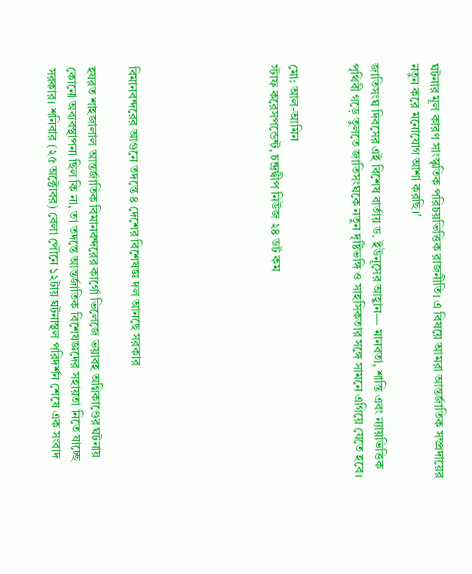ঘটনার মূল কারণ সাংস্কৃতিক পরিচয়ভিত্তিক রাজনীতি। এ বিষয়ে আমরা আন্তর্জাতিক সম্প্রদায়ের নতুন করে মনোযোগ আশা করছি।’

জাতিসংঘ দিবসের এই বিশেষ বার্তায় ড. ইউনূসের আহ্বান— মানবতা, শান্তি এবং ন্যায়ভিত্তিক পৃথিবী গড়ে তুলতে জাতিসংঘকে নতুন দৃষ্টিভঙ্গি ও সাহসিকতার সঙ্গে সামনে এগিয়ে যেতে হবে।


মো: আল-আমিন
স্টাফ করেসপন্ডেন্ট, চন্দ্রদ্বীপ নিউজ ২৪ ডট কম






বিমানবন্দরের আগুনে তদন্তে ৪ দেশের বিশেষজ্ঞ দল আনছে সরকার

হযরত শাহজালাল আন্তর্জাতিক বিমানবন্দরের কার্গো ভিলেজে ভয়াবহ অগ্নিকাণ্ডের ঘটনায় কোনো অব্যবস্থাপনা ছিল কি না, তা তদন্তে আন্তর্জাতিক বিশেষজ্ঞদের সহায়তা নিতে যাচ্ছে সরকার। শনিবার (২৫ অক্টোবর) বেলা পৌনে ১২টায় ঘটনাস্থল পরিদর্শন শেষে এক সংবাদ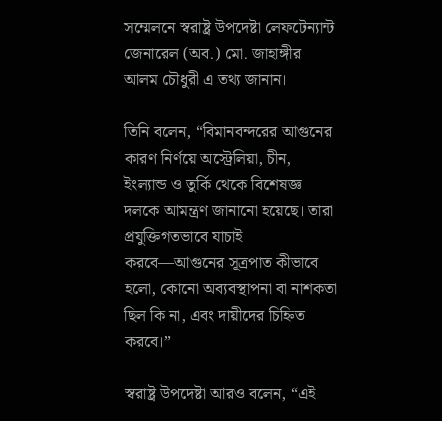সম্মেলনে স্বরাষ্ট্র উপদেষ্টা লেফটেন্যান্ট জেনারেল (অব.) মো. জাহাঙ্গীর আলম চৌধুরী এ তথ্য জানান।

তিনি বলেন, “বিমানবন্দরের আগুনের কারণ নির্ণয়ে অস্ট্রেলিয়া, চীন, ইংল্যান্ড ও তুর্কি থেকে বিশেষজ্ঞ দলকে আমন্ত্রণ জানানো হয়েছে। তারা প্রযুক্তিগতভাবে যাচাই করবে—আগুনের সূত্রপাত কীভাবে হলো, কোনো অব্যবস্থাপনা বা নাশকতা ছিল কি না, এবং দায়ীদের চিহ্নিত করবে।”

স্বরাষ্ট্র উপদেষ্টা আরও বলেন, “এই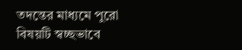তদন্তের মাধ্যমে পুরো বিষয়টি স্বচ্ছভাবে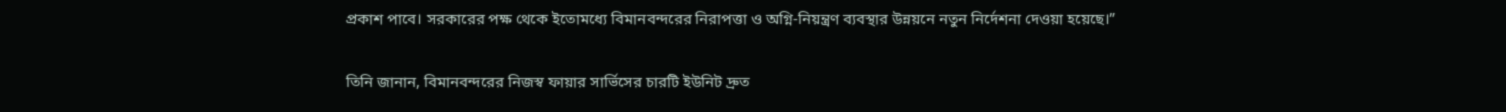প্রকাশ পাবে। সরকারের পক্ষ থেকে ইতোমধ্যে বিমানবন্দরের নিরাপত্তা ও অগ্নি-নিয়ন্ত্রণ ব্যবস্থার উন্নয়নে নতুন নির্দেশনা দেওয়া হয়েছে।”

তিনি জানান, বিমানবন্দরের নিজস্ব ফায়ার সার্ভিসের চারটি ইউনিট দ্রুত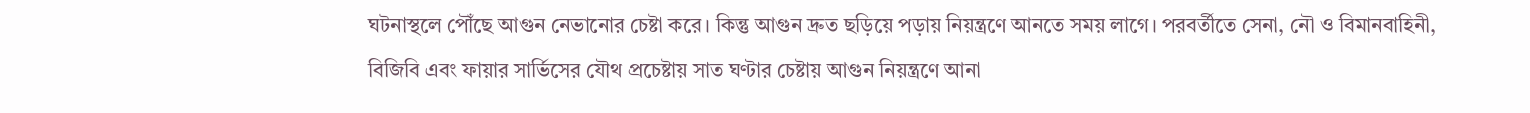ঘটনাস্থলে পৌঁছে আগুন নেভানোর চেষ্টা করে। কিন্তু আগুন দ্রুত ছড়িয়ে পড়ায় নিয়ন্ত্রণে আনতে সময় লাগে। পরবর্তীতে সেনা, নৌ ও বিমানবাহিনী, বিজিবি এবং ফায়ার সার্ভিসের যৌথ প্রচেষ্টায় সাত ঘণ্টার চেষ্টায় আগুন নিয়ন্ত্রণে আনা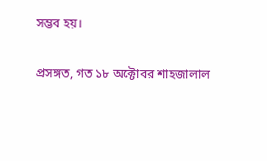সম্ভব হয়।

প্রসঙ্গত, গত ১৮ অক্টোবর শাহজালাল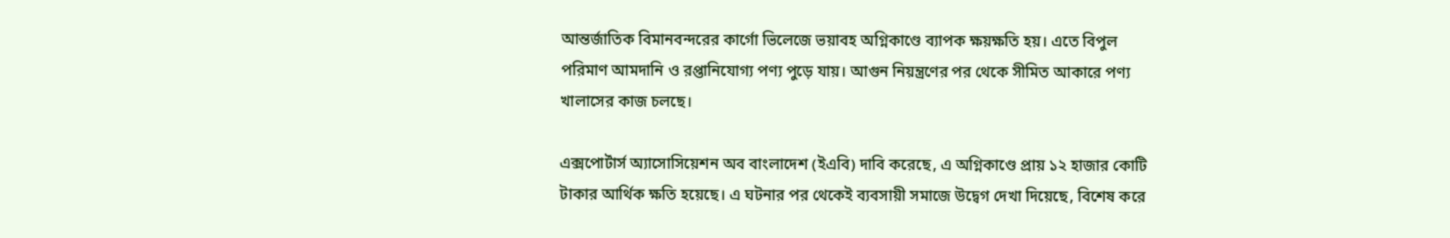আন্তর্জাতিক বিমানবন্দরের কার্গো ভিলেজে ভয়াবহ অগ্নিকাণ্ডে ব্যাপক ক্ষয়ক্ষতি হয়। এতে বিপুল পরিমাণ আমদানি ও রপ্তানিযোগ্য পণ্য পুড়ে যায়। আগুন নিয়ন্ত্রণের পর থেকে সীমিত আকারে পণ্য খালাসের কাজ চলছে।

এক্সপোর্টার্স অ্যাসোসিয়েশন অব বাংলাদেশ (ইএবি) দাবি করেছে, এ অগ্নিকাণ্ডে প্রায় ১২ হাজার কোটি টাকার আর্থিক ক্ষতি হয়েছে। এ ঘটনার পর থেকেই ব্যবসায়ী সমাজে উদ্বেগ দেখা দিয়েছে, বিশেষ করে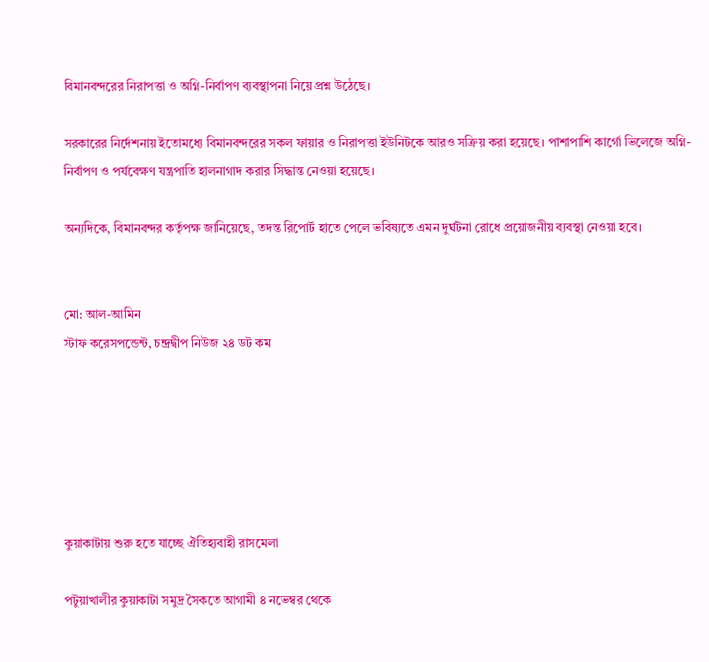বিমানবন্দরের নিরাপত্তা ও অগ্নি-নির্বাপণ ব্যবস্থাপনা নিয়ে প্রশ্ন উঠেছে।

সরকারের নির্দেশনায় ইতোমধ্যে বিমানবন্দরের সকল ফায়ার ও নিরাপত্তা ইউনিটকে আরও সক্রিয় করা হয়েছে। পাশাপাশি কার্গো ভিলেজে অগ্নি-নির্বাপণ ও পর্যবেক্ষণ যন্ত্রপাতি হালনাগাদ করার সিদ্ধান্ত নেওয়া হয়েছে।

অন্যদিকে, বিমানবন্দর কর্তৃপক্ষ জানিয়েছে, তদন্ত রিপোর্ট হাতে পেলে ভবিষ্যতে এমন দুর্ঘটনা রোধে প্রয়োজনীয় ব্যবস্থা নেওয়া হবে।


মো: আল-আমিন
স্টাফ করেসপন্ডেন্ট, চন্দ্রদ্বীপ নিউজ ২৪ ডট কম






কুয়াকাটায় শুরু হতে যাচ্ছে ঐতিহ্যবাহী রাসমেলা

পটুয়াখালীর কুয়াকাটা সমুদ্র সৈকতে আগামী ৪ নভেম্বর থেকে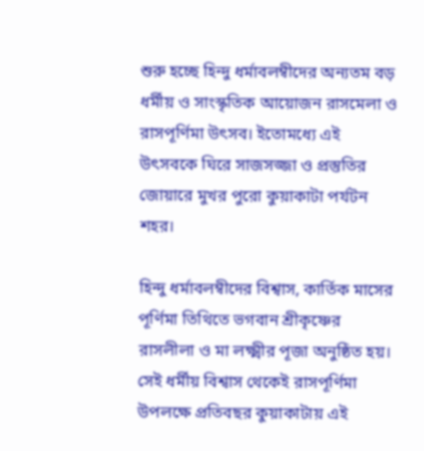শুরু হচ্ছে হিন্দু ধর্মাবলম্বীদের অন্যতম বড় ধর্মীয় ও সাংস্কৃতিক আয়োজন রাসমেলা ও রাসপূর্ণিমা উৎসব। ইতোমধ্যে এই উৎসবকে ঘিরে সাজসজ্জা ও প্রস্তুতির জোয়ারে মুখর পুরো কুয়াকাটা পর্যটন শহর।

হিন্দু ধর্মাবলম্বীদের বিশ্বাস, কার্তিক মাসের পূর্ণিমা তিথিতে ভগবান শ্রীকৃষ্ণের রাসলীলা ও মা লক্ষ্মীর পূজা অনুষ্ঠিত হয়। সেই ধর্মীয় বিশ্বাস থেকেই রাসপূর্ণিমা উপলক্ষে প্রতিবছর কুয়াকাটায় এই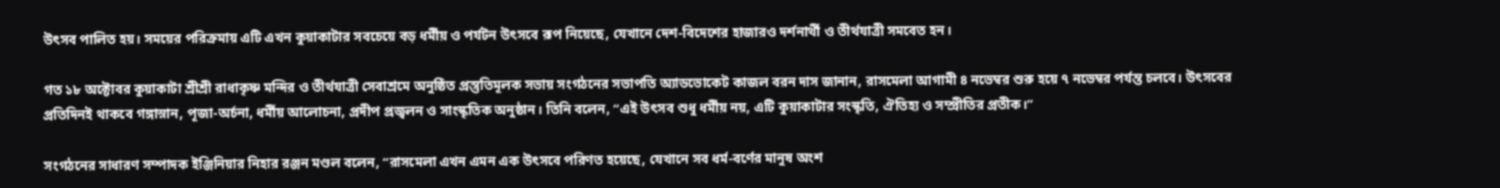উৎসব পালিত হয়। সময়ের পরিক্রমায় এটি এখন কুয়াকাটার সবচেয়ে বড় ধর্মীয় ও পর্যটন উৎসবে রূপ নিয়েছে, যেখানে দেশ-বিদেশের হাজারও দর্শনার্থী ও তীর্থযাত্রী সমবেত হন।

গত ১৮ অক্টোবর কুয়াকাটা শ্রীশ্রী রাধাকৃষ্ণ মন্দির ও তীর্থযাত্রী সেবাশ্রমে অনুষ্ঠিত প্রস্তুতিমূলক সভায় সংগঠনের সভাপতি অ্যাডভোকেট কাজল বরন দাস জানান, রাসমেলা আগামী ৪ নভেম্বর শুরু হয়ে ৭ নভেম্বর পর্যন্ত চলবে। উৎসবের প্রতিদিনই থাকবে গঙ্গাস্নান, পূজা-অর্চনা, ধর্মীয় আলোচনা, প্রদীপ প্রজ্বলন ও সাংস্কৃতিক অনুষ্ঠান। তিনি বলেন, “এই উৎসব শুধু ধর্মীয় নয়, এটি কুয়াকাটার সংস্কৃতি, ঐতিহ্য ও সম্প্রীতির প্রতীক।”

সংগঠনের সাধারণ সম্পাদক ইঞ্জিনিয়ার নিহার রঞ্জন মণ্ডল বলেন, “রাসমেলা এখন এমন এক উৎসবে পরিণত হয়েছে, যেখানে সব ধর্ম-বর্ণের মানুষ অংশ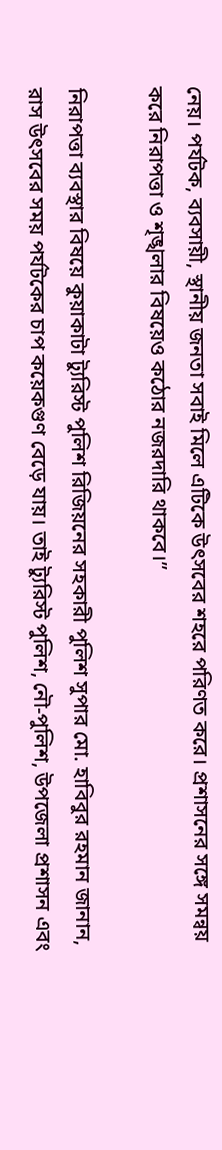নেয়। পর্যটক, ব্যবসায়ী, স্থানীয় জনতা সবাই মিলে এটিকে উৎসবের শহরে পরিণত করে। প্রশাসনের সঙ্গে সমন্বয় করে নিরাপত্তা ও শৃঙ্খলার বিষয়েও কঠোর নজরদারি থাকবে।”

নিরাপত্তা ব্যবস্থার বিষয়ে কুয়াকাটা ট্যুরিস্ট পুলিশ রিজিয়নের সহকারী পুলিশ সুপার মো. হাবিবুর রহমান জানান, রাস উৎসবের সময় পর্যটকের চাপ কয়েকগুণ বেড়ে যায়। তাই ট্যুরিস্ট পুলিশ, নৌ-পুলিশ, উপজেলা প্রশাসন এবং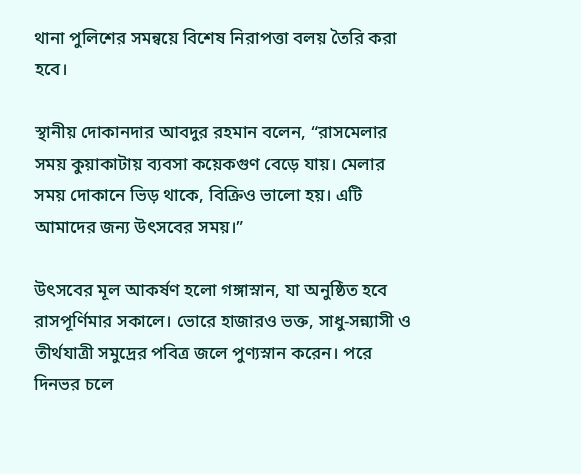থানা পুলিশের সমন্বয়ে বিশেষ নিরাপত্তা বলয় তৈরি করা হবে।

স্থানীয় দোকানদার আবদুর রহমান বলেন, “রাসমেলার সময় কুয়াকাটায় ব্যবসা কয়েকগুণ বেড়ে যায়। মেলার সময় দোকানে ভিড় থাকে, বিক্রিও ভালো হয়। এটি আমাদের জন্য উৎসবের সময়।”

উৎসবের মূল আকর্ষণ হলো গঙ্গাস্নান, যা অনুষ্ঠিত হবে রাসপূর্ণিমার সকালে। ভোরে হাজারও ভক্ত, সাধু-সন্ন্যাসী ও তীর্থযাত্রী সমুদ্রের পবিত্র জলে পুণ্যস্নান করেন। পরে দিনভর চলে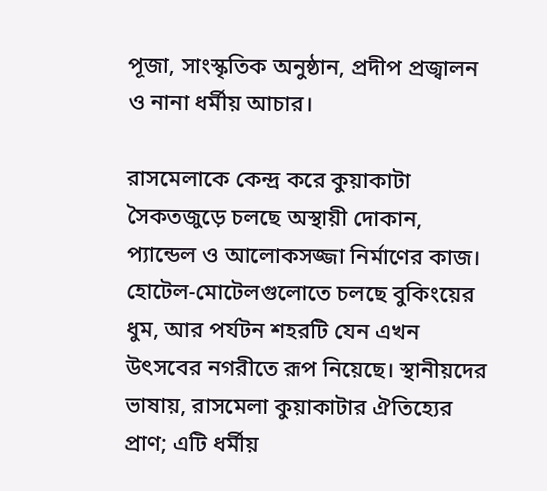পূজা, সাংস্কৃতিক অনুষ্ঠান, প্রদীপ প্রজ্বালন ও নানা ধর্মীয় আচার।

রাসমেলাকে কেন্দ্র করে কুয়াকাটা সৈকতজুড়ে চলছে অস্থায়ী দোকান, প্যান্ডেল ও আলোকসজ্জা নির্মাণের কাজ। হোটেল-মোটেলগুলোতে চলছে বুকিংয়ের ধুম, আর পর্যটন শহরটি যেন এখন উৎসবের নগরীতে রূপ নিয়েছে। স্থানীয়দের ভাষায়, রাসমেলা কুয়াকাটার ঐতিহ্যের প্রাণ; এটি ধর্মীয়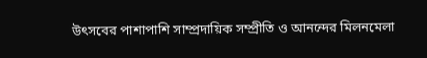উৎসবের পাশাপাশি সাম্প্রদায়িক সম্প্রীতি ও আনন্দের মিলনমেলা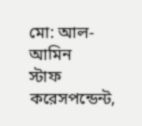মো: আল-আমিন
স্টাফ করেসপন্ডেন্ট,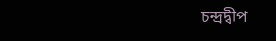চন্দ্রদ্বীপ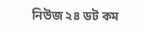নিউজ ২৪ ডট কম